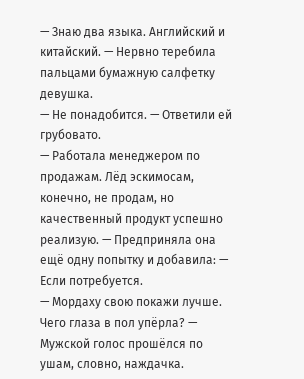— Знаю два языка. Английский и китайский. — Нервно теребила пальцами бумажную салфетку девушка.
— Не понадобится. — Ответили ей грубовато.
— Работала менеджером по продажам. Лёд эскимосам, конечно, не продам, но качественный продукт успешно реализую. — Предприняла она ещё одну попытку и добавила: — Если потребуется.
— Мордаху свою покажи лучше. Чего глаза в пол упёрла? — Мужской голос прошёлся по ушам, словно, наждачка.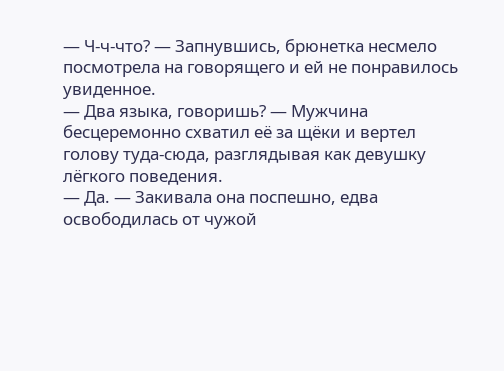— Ч-ч-что? — Запнувшись, брюнетка несмело посмотрела на говорящего и ей не понравилось увиденное.
— Два языка, говоришь? — Мужчина бесцеремонно схватил её за щёки и вертел голову туда-сюда, разглядывая как девушку лёгкого поведения.
— Да. — Закивала она поспешно, едва освободилась от чужой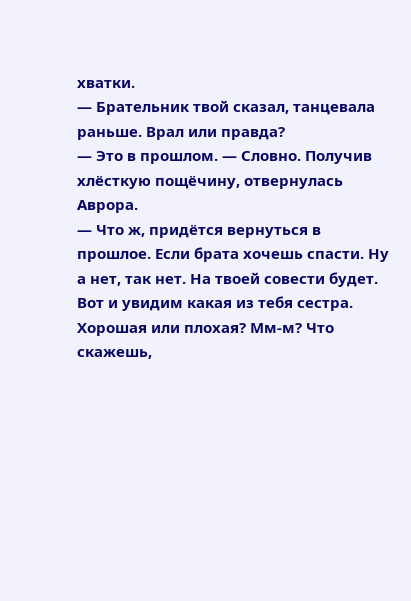хватки.
— Брательник твой сказал, танцевала раньше. Врал или правда?
— Это в прошлом. — Словно. Получив хлёсткую пощёчину, отвернулась Аврора.
— Что ж, придётся вернуться в прошлое. Если брата хочешь спасти. Ну а нет, так нет. На твоей совести будет. Вот и увидим какая из тебя сестра. Хорошая или плохая? Мм-м? Что скажешь,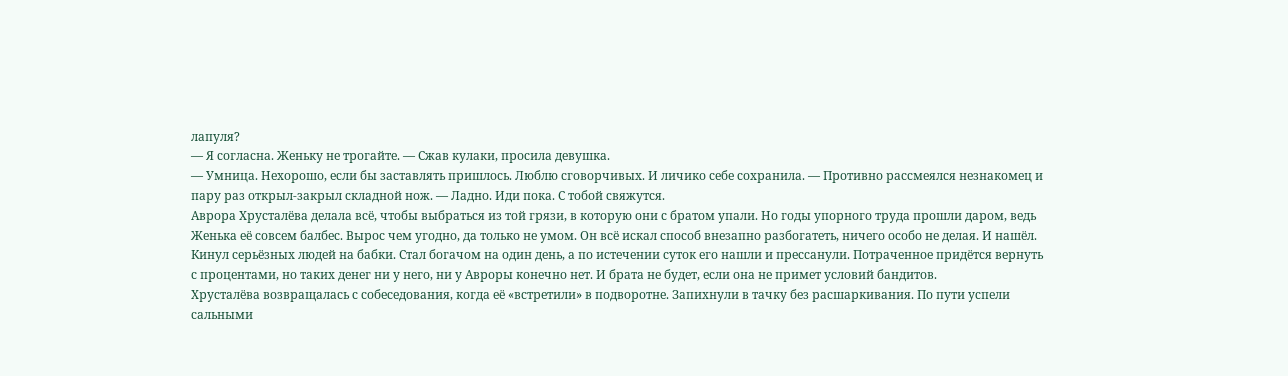лапуля?
— Я согласна. Женьку не трогайте. — Сжав кулаки, просила девушка.
— Умница. Нехорошо, если бы заставлять пришлось. Люблю сговорчивых. И личико себе сохранила. — Противно рассмеялся незнакомец и пару раз открыл-закрыл складной нож. — Ладно. Иди пока. С тобой свяжутся.
Аврора Хрусталёва делала всё, чтобы выбраться из той грязи, в которую они с братом упали. Но годы упорного труда прошли даром, ведь Женька её совсем балбес. Вырос чем угодно, да только не умом. Он всё искал способ внезапно разбогатеть, ничего особо не делая. И нашёл. Кинул серьёзных людей на бабки. Стал богачом на один день, а по истечении суток его нашли и прессанули. Потраченное придётся вернуть с процентами, но таких денег ни у него, ни у Авроры конечно нет. И брата не будет, если она не примет условий бандитов.
Хрусталёва возвращалась с собеседования, когда её «встретили» в подворотне. Запихнули в тачку без расшаркивания. По пути успели сальными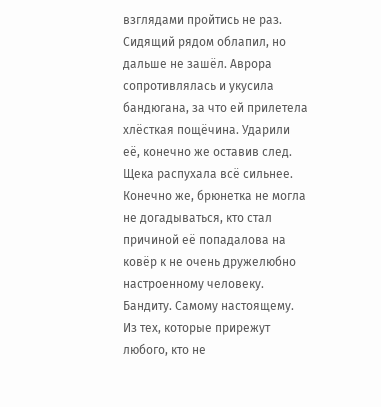взглядами пройтись не раз. Сидящий рядом облапил, но дальше не зашёл. Аврора сопротивлялась и укусила бандюгана, за что ей прилетела хлёсткая пощёчина. Ударили её, конечно же оставив след. Щека распухала всё сильнее.
Конечно же, брюнетка не могла не догадываться, кто стал причиной её попадалова на ковёр к не очень дружелюбно настроенному человеку. Бандиту. Самому настоящему. Из тех, которые прирежут любого, кто не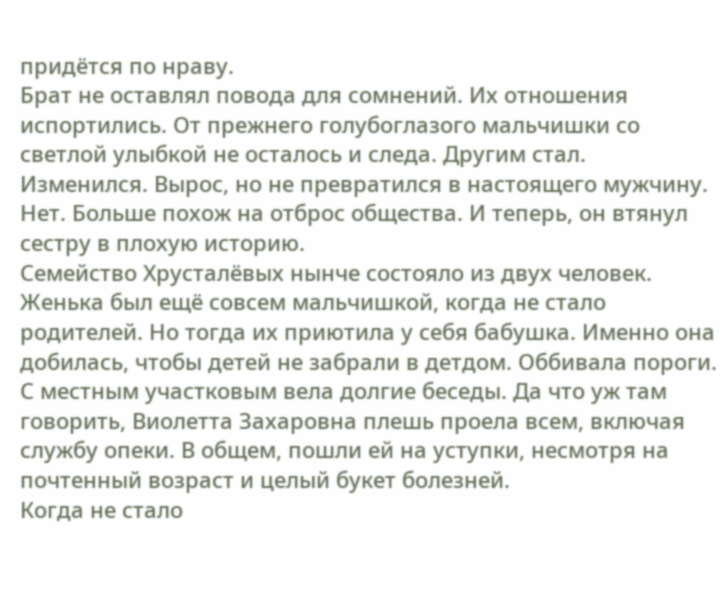придётся по нраву.
Брат не оставлял повода для сомнений. Их отношения испортились. От прежнего голубоглазого мальчишки со светлой улыбкой не осталось и следа. Другим стал. Изменился. Вырос, но не превратился в настоящего мужчину. Нет. Больше похож на отброс общества. И теперь, он втянул сестру в плохую историю.
Семейство Хрусталёвых нынче состояло из двух человек. Женька был ещё совсем мальчишкой, когда не стало родителей. Но тогда их приютила у себя бабушка. Именно она добилась, чтобы детей не забрали в детдом. Оббивала пороги. С местным участковым вела долгие беседы. Да что уж там говорить, Виолетта Захаровна плешь проела всем, включая службу опеки. В общем, пошли ей на уступки, несмотря на почтенный возраст и целый букет болезней.
Когда не стало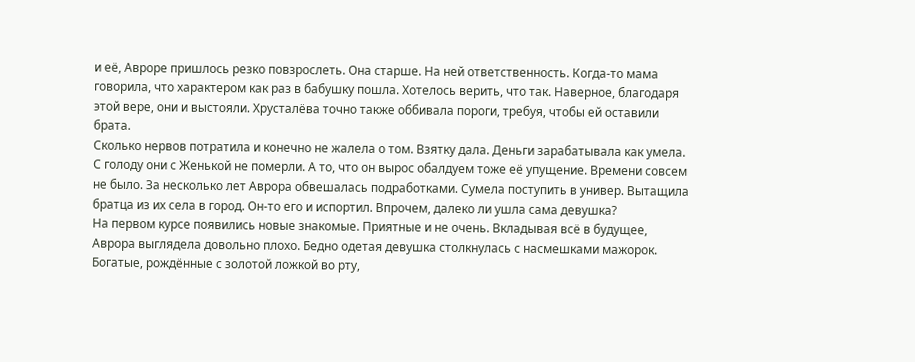и её, Авроре пришлось резко повзрослеть. Она старше. На ней ответственность. Когда-то мама говорила, что характером как раз в бабушку пошла. Хотелось верить, что так. Наверное, благодаря этой вере, они и выстояли. Хрусталёва точно также оббивала пороги, требуя, чтобы ей оставили брата.
Сколько нервов потратила и конечно не жалела о том. Взятку дала. Деньги зарабатывала как умела. С голоду они с Женькой не померли. А то, что он вырос обалдуем тоже её упущение. Времени совсем не было. За несколько лет Аврора обвешалась подработками. Сумела поступить в универ. Вытащила братца из их села в город. Он-то его и испортил. Впрочем, далеко ли ушла сама девушка?
На первом курсе появились новые знакомые. Приятные и не очень. Вкладывая всё в будущее, Аврора выглядела довольно плохо. Бедно одетая девушка столкнулась с насмешками мажорок. Богатые, рождённые с золотой ложкой во рту,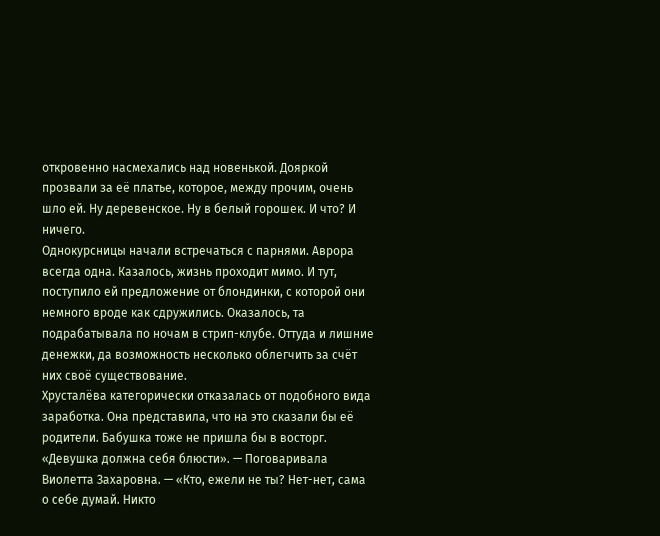откровенно насмехались над новенькой. Дояркой прозвали за её платье, которое, между прочим, очень шло ей. Ну деревенское. Ну в белый горошек. И что? И ничего.
Однокурсницы начали встречаться с парнями. Аврора всегда одна. Казалось, жизнь проходит мимо. И тут, поступило ей предложение от блондинки, с которой они немного вроде как сдружились. Оказалось, та подрабатывала по ночам в стрип-клубе. Оттуда и лишние денежки, да возможность несколько облегчить за счёт них своё существование.
Хрусталёва категорически отказалась от подобного вида заработка. Она представила, что на это сказали бы её родители. Бабушка тоже не пришла бы в восторг.
«Девушка должна себя блюсти». — Поговаривала Виолетта Захаровна. — «Кто, ежели не ты? Нет-нет, сама о себе думай. Никто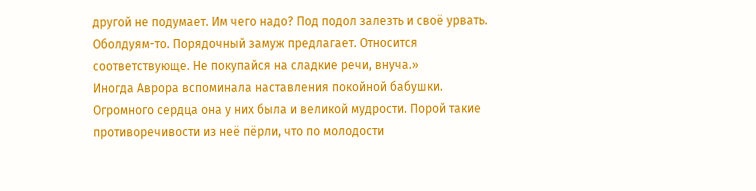другой не подумает. Им чего надо? Под подол залезть и своё урвать. Оболдуям-то. Порядочный замуж предлагает. Относится соответствующе. Не покупайся на сладкие речи, внуча.»
Иногда Аврора вспоминала наставления покойной бабушки. Огромного сердца она у них была и великой мудрости. Порой такие противоречивости из неё пёрли, что по молодости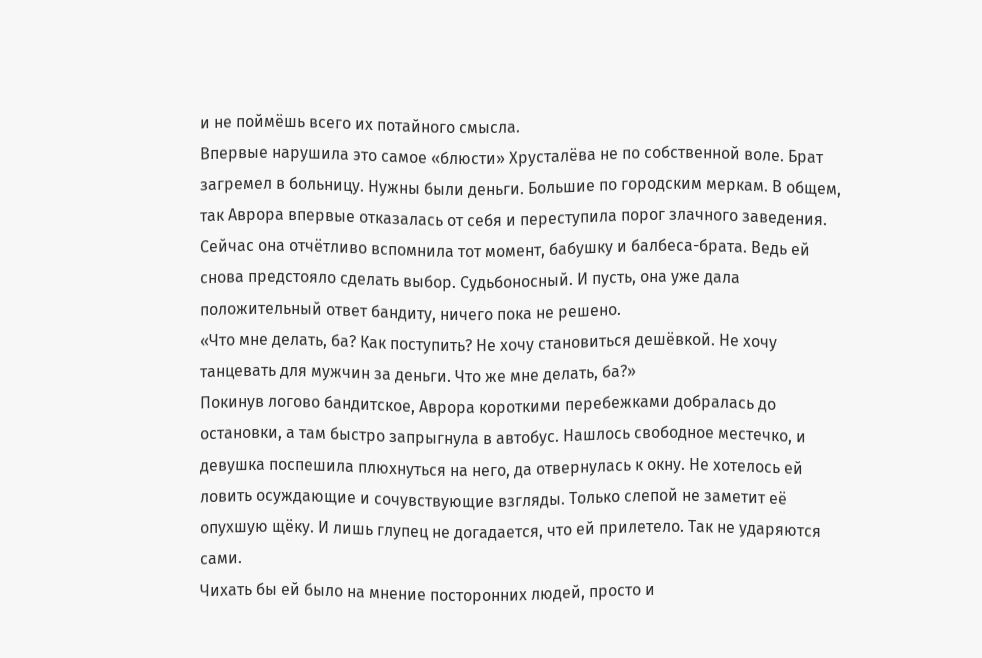и не поймёшь всего их потайного смысла.
Впервые нарушила это самое «блюсти» Хрусталёва не по собственной воле. Брат загремел в больницу. Нужны были деньги. Большие по городским меркам. В общем, так Аврора впервые отказалась от себя и переступила порог злачного заведения.
Сейчас она отчётливо вспомнила тот момент, бабушку и балбеса-брата. Ведь ей снова предстояло сделать выбор. Судьбоносный. И пусть, она уже дала положительный ответ бандиту, ничего пока не решено.
«Что мне делать, ба? Как поступить? Не хочу становиться дешёвкой. Не хочу танцевать для мужчин за деньги. Что же мне делать, ба?»
Покинув логово бандитское, Аврора короткими перебежками добралась до остановки, а там быстро запрыгнула в автобус. Нашлось свободное местечко, и девушка поспешила плюхнуться на него, да отвернулась к окну. Не хотелось ей ловить осуждающие и сочувствующие взгляды. Только слепой не заметит её опухшую щёку. И лишь глупец не догадается, что ей прилетело. Так не ударяются сами.
Чихать бы ей было на мнение посторонних людей, просто и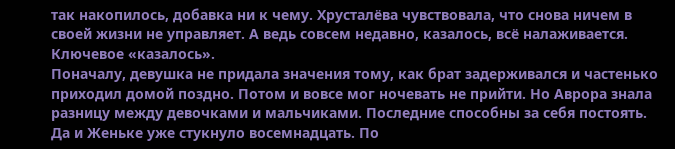так накопилось, добавка ни к чему. Хрусталёва чувствовала, что снова ничем в своей жизни не управляет. А ведь совсем недавно, казалось, всё налаживается. Ключевое «казалось».
Поначалу, девушка не придала значения тому, как брат задерживался и частенько приходил домой поздно. Потом и вовсе мог ночевать не прийти. Но Аврора знала разницу между девочками и мальчиками. Последние способны за себя постоять. Да и Женьке уже стукнуло восемнадцать. По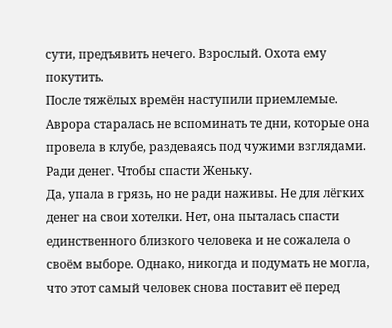сути, предъявить нечего. Взрослый. Охота ему покутить.
После тяжёлых времён наступили приемлемые. Аврора старалась не вспоминать те дни, которые она провела в клубе, раздеваясь под чужими взглядами. Ради денег. Чтобы спасти Женьку.
Да, упала в грязь, но не ради наживы. Не для лёгких денег на свои хотелки. Нет, она пыталась спасти единственного близкого человека и не сожалела о своём выборе. Однако, никогда и подумать не могла, что этот самый человек снова поставит её перед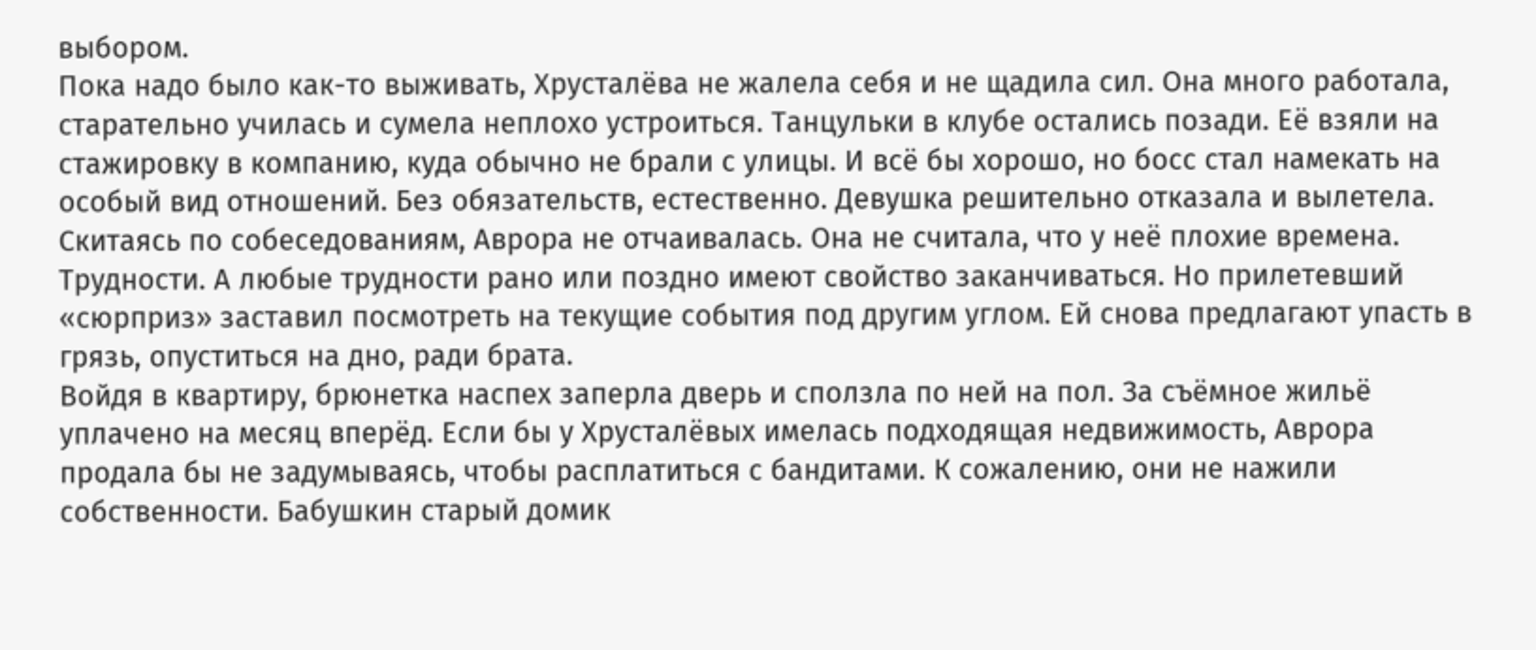выбором.
Пока надо было как-то выживать, Хрусталёва не жалела себя и не щадила сил. Она много работала, старательно училась и сумела неплохо устроиться. Танцульки в клубе остались позади. Её взяли на стажировку в компанию, куда обычно не брали с улицы. И всё бы хорошо, но босс стал намекать на особый вид отношений. Без обязательств, естественно. Девушка решительно отказала и вылетела.
Скитаясь по собеседованиям, Аврора не отчаивалась. Она не считала, что у неё плохие времена. Трудности. А любые трудности рано или поздно имеют свойство заканчиваться. Но прилетевший «сюрприз» заставил посмотреть на текущие события под другим углом. Ей снова предлагают упасть в грязь, опуститься на дно, ради брата.
Войдя в квартиру, брюнетка наспех заперла дверь и сползла по ней на пол. За съёмное жильё уплачено на месяц вперёд. Если бы у Хрусталёвых имелась подходящая недвижимость, Аврора продала бы не задумываясь, чтобы расплатиться с бандитами. К сожалению, они не нажили собственности. Бабушкин старый домик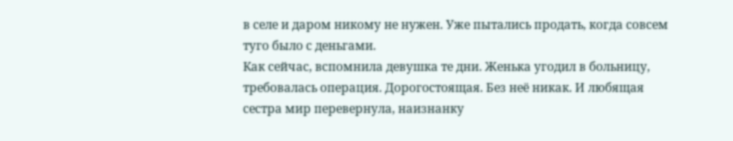в селе и даром никому не нужен. Уже пытались продать, когда совсем туго было с деньгами.
Как сейчас, вспомнила девушка те дни. Женька угодил в больницу, требовалась операция. Дорогостоящая. Без неё никак. И любящая сестра мир перевернула, наизнанку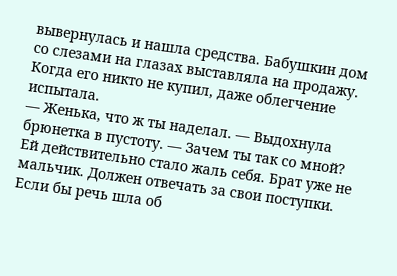вывернулась и нашла средства. Бабушкин дом со слезами на глазах выставляла на продажу. Когда его никто не купил, даже облегчение испытала.
— Женька, что ж ты наделал. — Выдохнула брюнетка в пустоту. — Зачем ты так со мной?
Ей действительно стало жаль себя. Брат уже не мальчик. Должен отвечать за свои поступки. Если бы речь шла об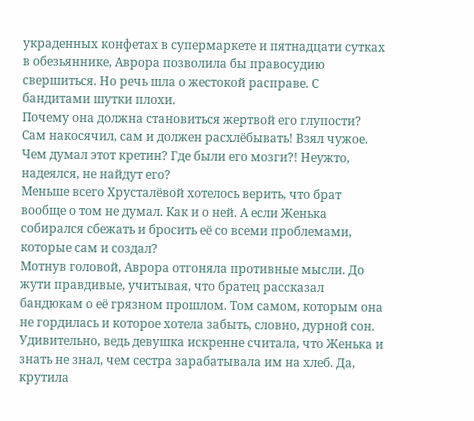украденных конфетах в супермаркете и пятнадцати сутках в обезьяннике, Аврора позволила бы правосудию свершиться. Но речь шла о жестокой расправе. С бандитами шутки плохи.
Почему она должна становиться жертвой его глупости? Сам накосячил, сам и должен расхлёбывать! Взял чужое. Чем думал этот кретин? Где были его мозги?! Неужто, надеялся, не найдут его?
Меньше всего Хрусталёвой хотелось верить, что брат вообще о том не думал. Как и о ней. А если Женька собирался сбежать и бросить её со всеми проблемами, которые сам и создал?
Мотнув головой, Аврора отгоняла противные мысли. До жути правдивые, учитывая, что братец рассказал бандюкам о её грязном прошлом. Том самом, которым она не гордилась и которое хотела забыть, словно, дурной сон.
Удивительно, ведь девушка искренне считала, что Женька и знать не знал, чем сестра зарабатывала им на хлеб. Да, крутила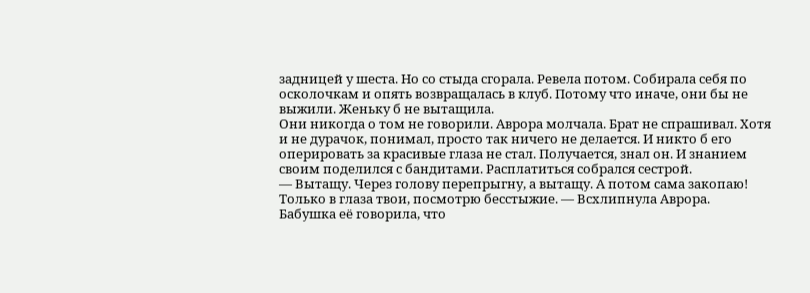задницей у шеста. Но со стыда сгорала. Ревела потом. Собирала себя по осколочкам и опять возвращалась в клуб. Потому что иначе, они бы не выжили. Женьку б не вытащила.
Они никогда о том не говорили. Аврора молчала. Брат не спрашивал. Хотя и не дурачок, понимал, просто так ничего не делается. И никто б его оперировать за красивые глаза не стал. Получается, знал он. И знанием своим поделился с бандитами. Расплатиться собрался сестрой.
— Вытащу. Через голову перепрыгну, а вытащу. А потом сама закопаю! Только в глаза твои, посмотрю бесстыжие. — Всхлипнула Аврора.
Бабушка её говорила, что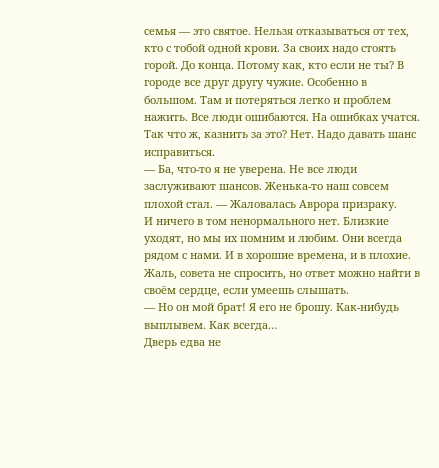семья — это святое. Нельзя отказываться от тех, кто с тобой одной крови. За своих надо стоять горой. До конца. Потому как, кто если не ты? В городе все друг другу чужие. Особенно в большом. Там и потеряться легко и проблем нажить. Все люди ошибаются. На ошибках учатся. Так что ж, казнить за это? Нет. Надо давать шанс исправиться.
— Ба, что-то я не уверена. Не все люди заслуживают шансов. Женька-то наш совсем плохой стал. — Жаловалась Аврора призраку.
И ничего в том ненормального нет. Близкие уходят, но мы их помним и любим. Они всегда рядом с нами. И в хорошие времена, и в плохие. Жаль, совета не спросить, но ответ можно найти в своём сердце, если умеешь слышать.
— Но он мой брат! Я его не брошу. Как-нибудь выплывем. Как всегда…
Дверь едва не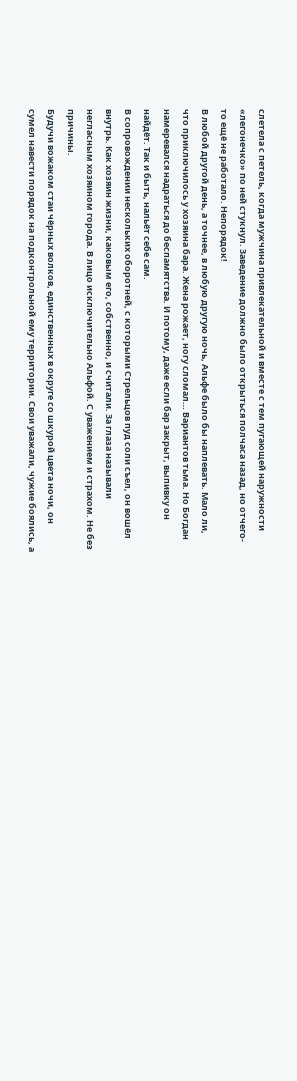слетела с петель, когда мужчина привлекательной и вместе с тем пугающей наружности «легонечко» по ней стукнул. Заведение должно было открыться полчаса назад, но отчего-то ещё не работало. Непорядок!
В любой другой день, а точнее, в любую другую ночь, Альфе было бы наплевать. Мало ли, что приключилось у хозяина бара. Жена рожает, ногу сломал… Вариантов тьма. Но Богдан намеревался надраться до беспамятства. И потому, даже если бар закрыт, выпивку он найдёт. Так и быть, нальёт себе сам.
В сопровождении нескольких оборотней, с которыми Стрельцов пуд соли съел, он вошёл внутрь. Как хозяин жизни, каковым его, собственно, и считали. За глаза называли негласным хозяином города. В лицо исключительно Альфой. С уважением и страхом. Не без причины.
Будучи вожаком стаи чёрных волков, единственных в округе со шкурой цвета ночи, он сумел навести порядок на подконтрольной ему территории. Свои уважали, чужие боялись, а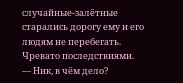случайные-залётные старались дорогу ему и его людям не перебегать. Чревато последствиями.
— Ник, в чём дело?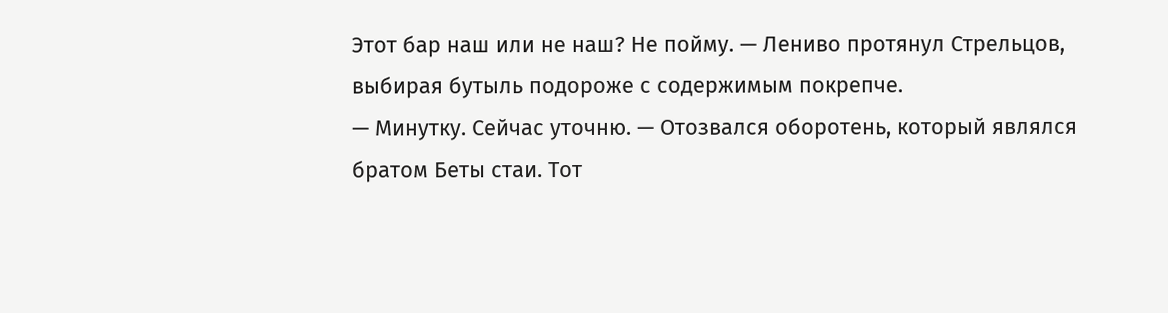Этот бар наш или не наш? Не пойму. — Лениво протянул Стрельцов, выбирая бутыль подороже с содержимым покрепче.
— Минутку. Сейчас уточню. — Отозвался оборотень, который являлся братом Беты стаи. Тот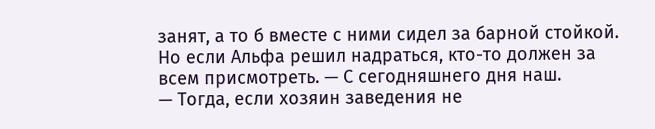занят, а то б вместе с ними сидел за барной стойкой. Но если Альфа решил надраться, кто-то должен за всем присмотреть. — С сегодняшнего дня наш.
— Тогда, если хозяин заведения не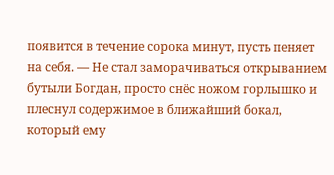появится в течение сорока минут, пусть пеняет на себя. — Не стал заморачиваться открыванием бутыли Богдан, просто снёс ножом горлышко и плеснул содержимое в ближайший бокал, который ему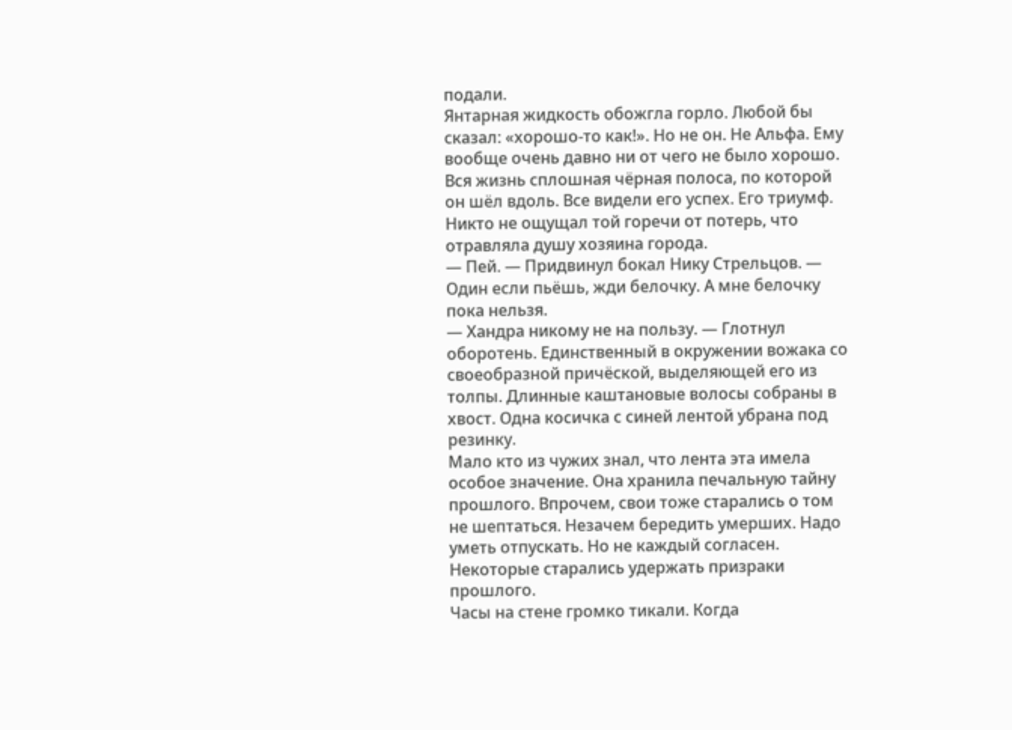подали.
Янтарная жидкость обожгла горло. Любой бы сказал: «хорошо-то как!». Но не он. Не Альфа. Ему вообще очень давно ни от чего не было хорошо. Вся жизнь сплошная чёрная полоса, по которой он шёл вдоль. Все видели его успех. Его триумф. Никто не ощущал той горечи от потерь, что отравляла душу хозяина города.
— Пей. — Придвинул бокал Нику Стрельцов. — Один если пьёшь, жди белочку. А мне белочку пока нельзя.
— Хандра никому не на пользу. — Глотнул оборотень. Единственный в окружении вожака со своеобразной причёской, выделяющей его из толпы. Длинные каштановые волосы собраны в хвост. Одна косичка с синей лентой убрана под резинку.
Мало кто из чужих знал, что лента эта имела особое значение. Она хранила печальную тайну прошлого. Впрочем, свои тоже старались о том не шептаться. Незачем бередить умерших. Надо уметь отпускать. Но не каждый согласен. Некоторые старались удержать призраки прошлого.
Часы на стене громко тикали. Когда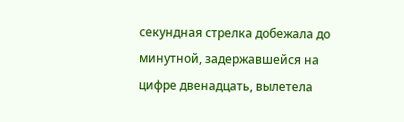секундная стрелка добежала до минутной, задержавшейся на цифре двенадцать, вылетела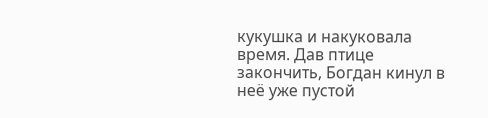кукушка и накуковала время. Дав птице закончить, Богдан кинул в неё уже пустой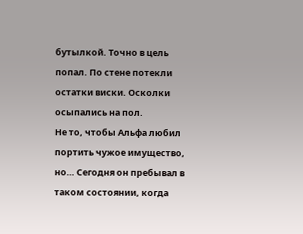бутылкой. Точно в цель попал. По стене потекли остатки виски. Осколки осыпались на пол.
Не то, чтобы Альфа любил портить чужое имущество, но… Сегодня он пребывал в таком состоянии, когда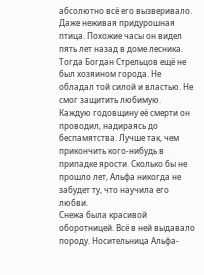абсолютно всё его вызверивало. Даже неживая придурошная птица. Похожие часы он видел пять лет назад в доме лесника. Тогда Богдан Стрельцов ещё не был хозяином города. Не обладал той силой и властью. Не смог защитить любимую.
Каждую годовщину её смерти он проводил, надираясь до беспамятства. Лучше так, чем прикончить кого-нибудь в припадке ярости. Сколько бы не прошло лет, Альфа никогда не забудет ту, что научила его любви.
Снежа была красивой оборотницей. Всё в ней выдавало породу. Носительница Альфа-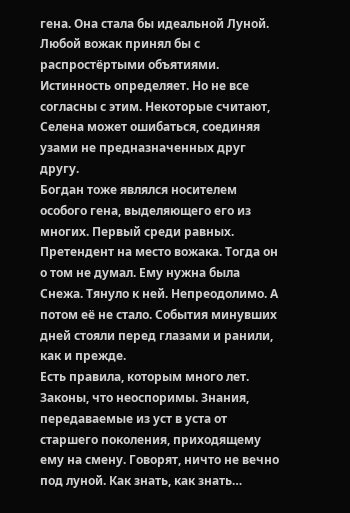гена. Она стала бы идеальной Луной. Любой вожак принял бы с распростёртыми объятиями. Истинность определяет. Но не все согласны с этим. Некоторые считают, Селена может ошибаться, соединяя узами не предназначенных друг другу.
Богдан тоже являлся носителем особого гена, выделяющего его из многих. Первый среди равных. Претендент на место вожака. Тогда он о том не думал. Ему нужна была Снежа. Тянуло к ней. Непреодолимо. А потом её не стало. События минувших дней стояли перед глазами и ранили, как и прежде.
Есть правила, которым много лет. Законы, что неоспоримы. Знания, передаваемые из уст в уста от старшего поколения, приходящему ему на смену. Говорят, ничто не вечно под луной. Как знать, как знать…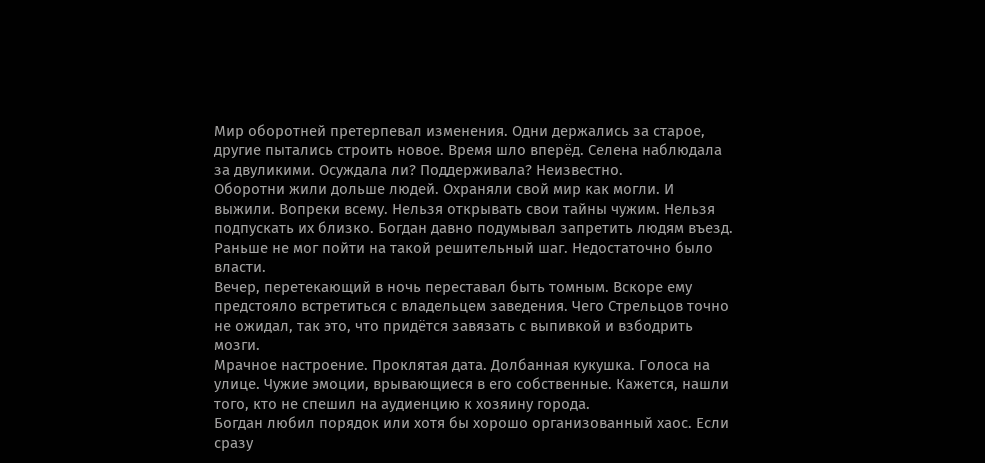Мир оборотней претерпевал изменения. Одни держались за старое, другие пытались строить новое. Время шло вперёд. Селена наблюдала за двуликими. Осуждала ли? Поддерживала? Неизвестно.
Оборотни жили дольше людей. Охраняли свой мир как могли. И выжили. Вопреки всему. Нельзя открывать свои тайны чужим. Нельзя подпускать их близко. Богдан давно подумывал запретить людям въезд. Раньше не мог пойти на такой решительный шаг. Недостаточно было власти.
Вечер, перетекающий в ночь переставал быть томным. Вскоре ему предстояло встретиться с владельцем заведения. Чего Стрельцов точно не ожидал, так это, что придётся завязать с выпивкой и взбодрить мозги.
Мрачное настроение. Проклятая дата. Долбанная кукушка. Голоса на улице. Чужие эмоции, врывающиеся в его собственные. Кажется, нашли того, кто не спешил на аудиенцию к хозяину города.
Богдан любил порядок или хотя бы хорошо организованный хаос. Если сразу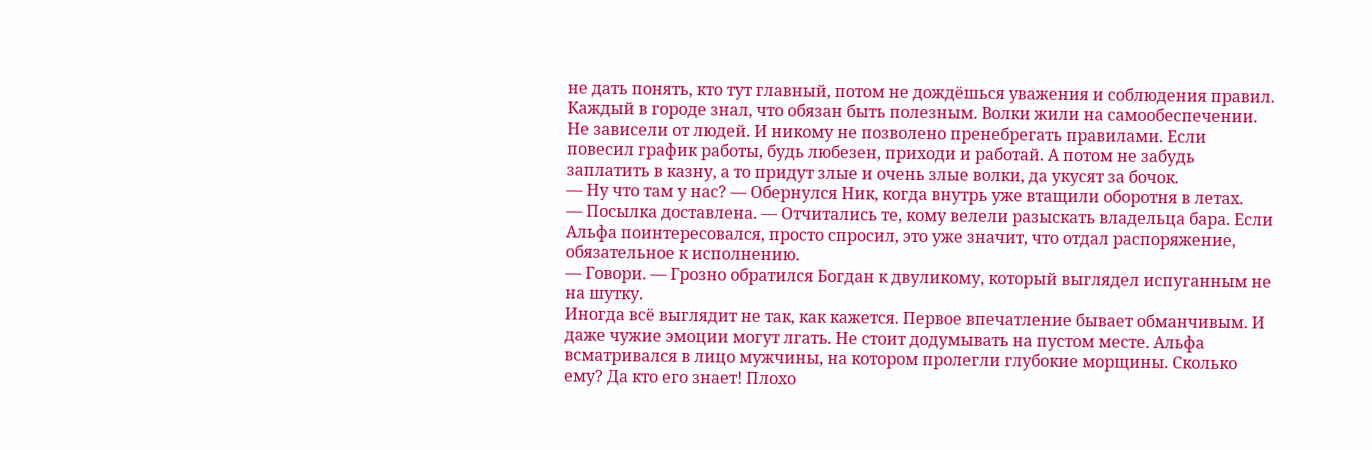не дать понять, кто тут главный, потом не дождёшься уважения и соблюдения правил. Каждый в городе знал, что обязан быть полезным. Волки жили на самообеспечении. Не зависели от людей. И никому не позволено пренебрегать правилами. Если повесил график работы, будь любезен, приходи и работай. А потом не забудь заплатить в казну, а то придут злые и очень злые волки, да укусят за бочок.
— Ну что там у нас? — Обернулся Ник, когда внутрь уже втащили оборотня в летах.
— Посылка доставлена. — Отчитались те, кому велели разыскать владельца бара. Если Альфа поинтересовался, просто спросил, это уже значит, что отдал распоряжение, обязательное к исполнению.
— Говори. — Грозно обратился Богдан к двуликому, который выглядел испуганным не на шутку.
Иногда всё выглядит не так, как кажется. Первое впечатление бывает обманчивым. И даже чужие эмоции могут лгать. Не стоит додумывать на пустом месте. Альфа всматривался в лицо мужчины, на котором пролегли глубокие морщины. Сколько ему? Да кто его знает! Плохо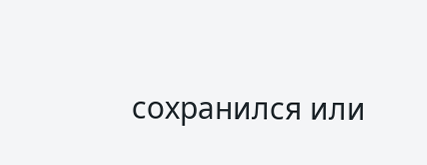сохранился или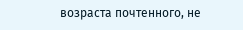возраста почтенного, не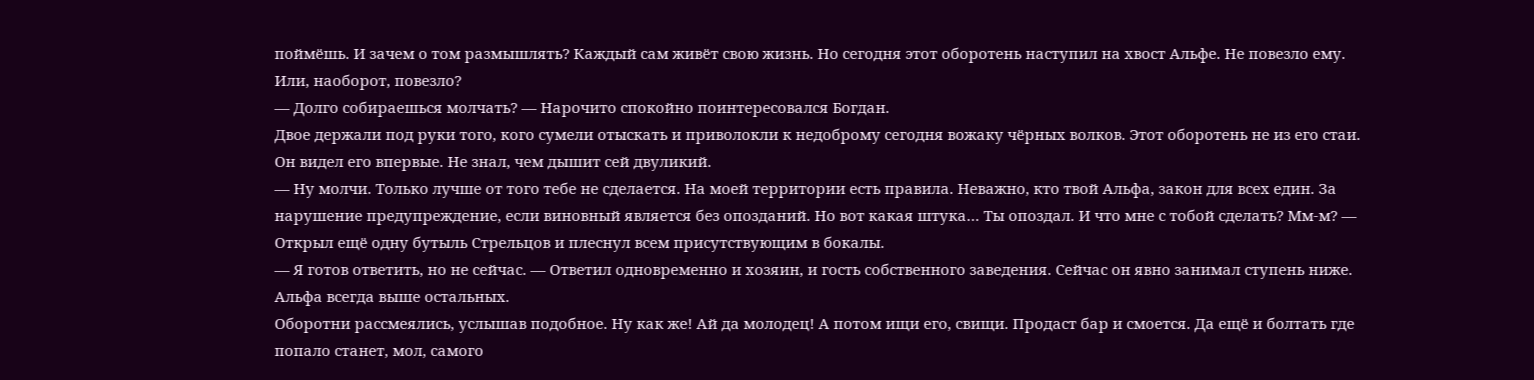поймёшь. И зачем о том размышлять? Каждый сам живёт свою жизнь. Но сегодня этот оборотень наступил на хвост Альфе. Не повезло ему. Или, наоборот, повезло?
— Долго собираешься молчать? — Нарочито спокойно поинтересовался Богдан.
Двое держали под руки того, кого сумели отыскать и приволокли к недоброму сегодня вожаку чёрных волков. Этот оборотень не из его стаи. Он видел его впервые. Не знал, чем дышит сей двуликий.
— Ну молчи. Только лучше от того тебе не сделается. На моей территории есть правила. Неважно, кто твой Альфа, закон для всех един. За нарушение предупреждение, если виновный является без опозданий. Но вот какая штука… Ты опоздал. И что мне с тобой сделать? Мм-м? — Открыл ещё одну бутыль Стрельцов и плеснул всем присутствующим в бокалы.
— Я готов ответить, но не сейчас. — Ответил одновременно и хозяин, и гость собственного заведения. Сейчас он явно занимал ступень ниже. Альфа всегда выше остальных.
Оборотни рассмеялись, услышав подобное. Ну как же! Ай да молодец! А потом ищи его, свищи. Продаст бар и смоется. Да ещё и болтать где попало станет, мол, самого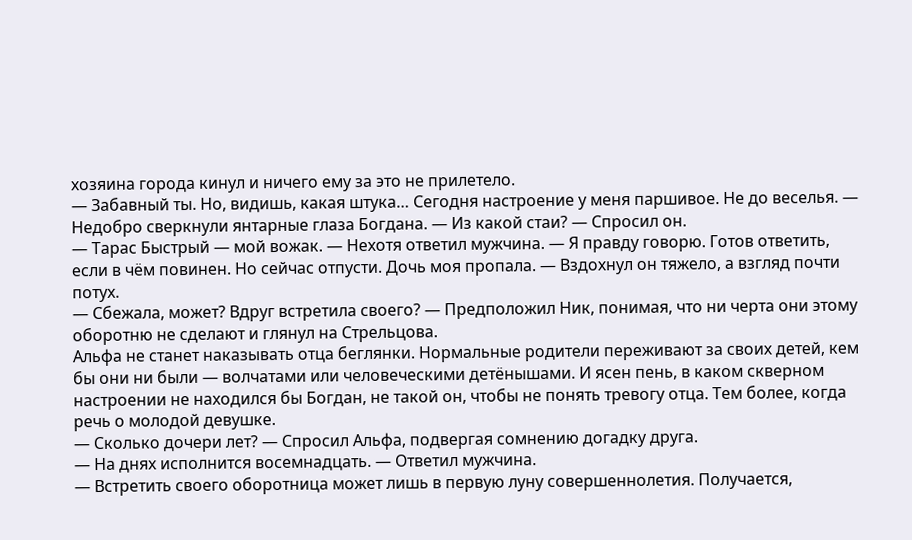хозяина города кинул и ничего ему за это не прилетело.
— Забавный ты. Но, видишь, какая штука… Сегодня настроение у меня паршивое. Не до веселья. — Недобро сверкнули янтарные глаза Богдана. — Из какой стаи? — Спросил он.
— Тарас Быстрый — мой вожак. — Нехотя ответил мужчина. — Я правду говорю. Готов ответить, если в чём повинен. Но сейчас отпусти. Дочь моя пропала. — Вздохнул он тяжело, а взгляд почти потух.
— Сбежала, может? Вдруг встретила своего? — Предположил Ник, понимая, что ни черта они этому оборотню не сделают и глянул на Стрельцова.
Альфа не станет наказывать отца беглянки. Нормальные родители переживают за своих детей, кем бы они ни были — волчатами или человеческими детёнышами. И ясен пень, в каком скверном настроении не находился бы Богдан, не такой он, чтобы не понять тревогу отца. Тем более, когда речь о молодой девушке.
— Сколько дочери лет? — Спросил Альфа, подвергая сомнению догадку друга.
— На днях исполнится восемнадцать. — Ответил мужчина.
— Встретить своего оборотница может лишь в первую луну совершеннолетия. Получается,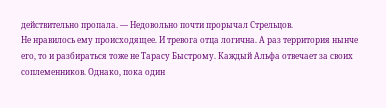действительно пропала. — Недовольно почти прорычал Стрельцов.
Не нравилось ему происходящее. И тревога отца логична. А раз территория нынче его, то и разбираться тоже не Тарасу Быстрому. Каждый Альфа отвечает за своих соплеменников. Однако, пока один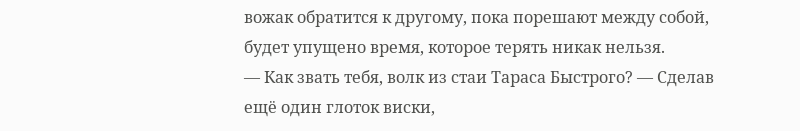вожак обратится к другому, пока порешают между собой, будет упущено время, которое терять никак нельзя.
— Как звать тебя, волк из стаи Тараса Быстрого? — Сделав ещё один глоток виски,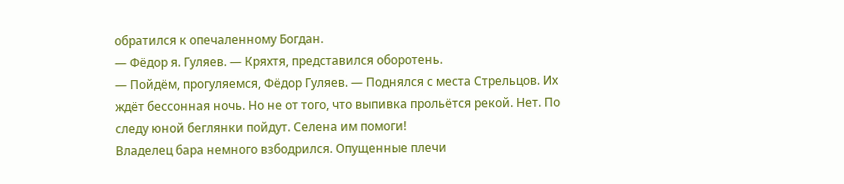обратился к опечаленному Богдан.
— Фёдор я. Гуляев. — Кряхтя, представился оборотень.
— Пойдём, прогуляемся, Фёдор Гуляев. — Поднялся с места Стрельцов. Их ждёт бессонная ночь. Но не от того, что выпивка прольётся рекой. Нет. По следу юной беглянки пойдут. Селена им помоги!
Владелец бара немного взбодрился. Опущенные плечи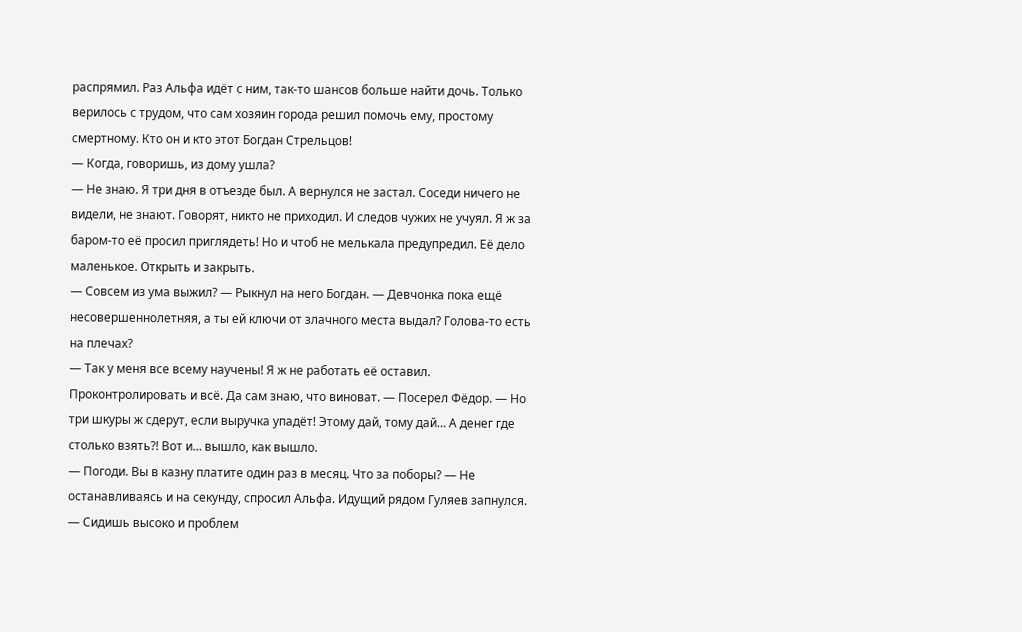распрямил. Раз Альфа идёт с ним, так-то шансов больше найти дочь. Только верилось с трудом, что сам хозяин города решил помочь ему, простому смертному. Кто он и кто этот Богдан Стрельцов!
— Когда, говоришь, из дому ушла?
— Не знаю. Я три дня в отъезде был. А вернулся не застал. Соседи ничего не видели, не знают. Говорят, никто не приходил. И следов чужих не учуял. Я ж за баром-то её просил приглядеть! Но и чтоб не мелькала предупредил. Её дело маленькое. Открыть и закрыть.
— Совсем из ума выжил? — Рыкнул на него Богдан. — Девчонка пока ещё несовершеннолетняя, а ты ей ключи от злачного места выдал? Голова-то есть на плечах?
— Так у меня все всему научены! Я ж не работать её оставил. Проконтролировать и всё. Да сам знаю, что виноват. — Посерел Фёдор. — Но три шкуры ж сдерут, если выручка упадёт! Этому дай, тому дай… А денег где столько взять?! Вот и… вышло, как вышло.
— Погоди. Вы в казну платите один раз в месяц. Что за поборы? — Не останавливаясь и на секунду, спросил Альфа. Идущий рядом Гуляев запнулся.
— Сидишь высоко и проблем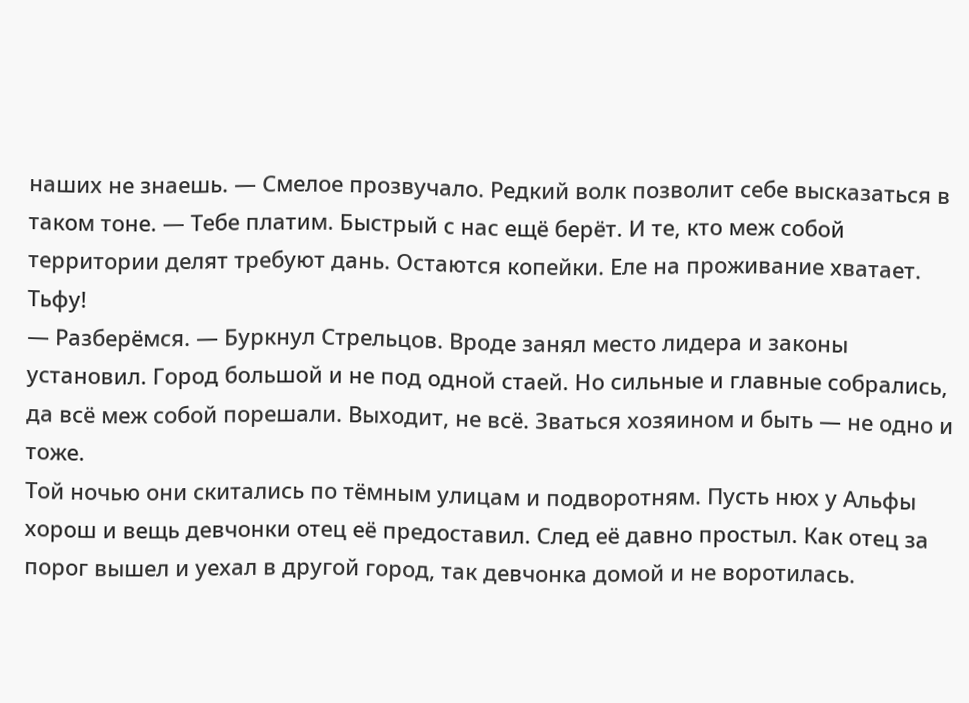наших не знаешь. — Смелое прозвучало. Редкий волк позволит себе высказаться в таком тоне. — Тебе платим. Быстрый с нас ещё берёт. И те, кто меж собой территории делят требуют дань. Остаются копейки. Еле на проживание хватает. Тьфу!
— Разберёмся. — Буркнул Стрельцов. Вроде занял место лидера и законы установил. Город большой и не под одной стаей. Но сильные и главные собрались, да всё меж собой порешали. Выходит, не всё. Зваться хозяином и быть — не одно и тоже.
Той ночью они скитались по тёмным улицам и подворотням. Пусть нюх у Альфы хорош и вещь девчонки отец её предоставил. След её давно простыл. Как отец за порог вышел и уехал в другой город, так девчонка домой и не воротилась.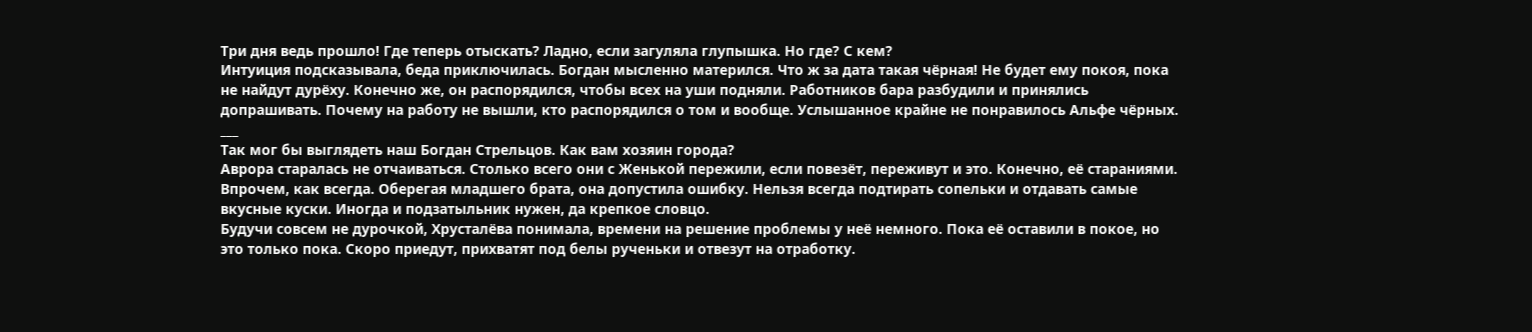Три дня ведь прошло! Где теперь отыскать? Ладно, если загуляла глупышка. Но где? С кем?
Интуиция подсказывала, беда приключилась. Богдан мысленно матерился. Что ж за дата такая чёрная! Не будет ему покоя, пока не найдут дурёху. Конечно же, он распорядился, чтобы всех на уши подняли. Работников бара разбудили и принялись допрашивать. Почему на работу не вышли, кто распорядился о том и вообще. Услышанное крайне не понравилось Альфе чёрных.
___
Так мог бы выглядеть наш Богдан Стрельцов. Как вам хозяин города?
Аврора старалась не отчаиваться. Столько всего они с Женькой пережили, если повезёт, переживут и это. Конечно, её стараниями. Впрочем, как всегда. Оберегая младшего брата, она допустила ошибку. Нельзя всегда подтирать сопельки и отдавать самые вкусные куски. Иногда и подзатыльник нужен, да крепкое словцо.
Будучи совсем не дурочкой, Хрусталёва понимала, времени на решение проблемы у неё немного. Пока её оставили в покое, но это только пока. Скоро приедут, прихватят под белы рученьки и отвезут на отработку.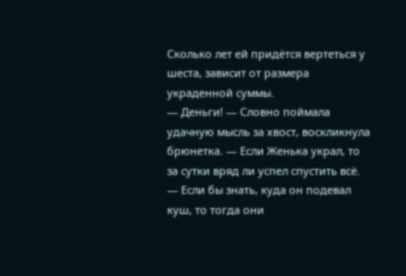Сколько лет ей придётся вертеться у шеста, зависит от размера украденной суммы.
— Деньги! — Словно поймала удачную мысль за хвост, воскликнула брюнетка. — Если Женька украл, то за сутки вряд ли успел спустить всё. — Если бы знать, куда он подевал куш, то тогда они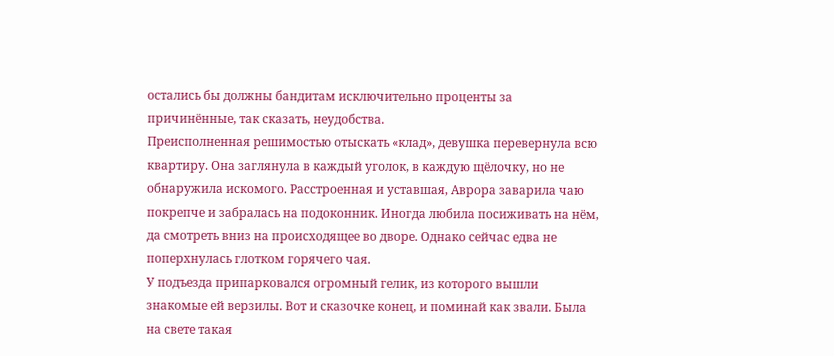остались бы должны бандитам исключительно проценты за причинённые, так сказать, неудобства.
Преисполненная решимостью отыскать «клад», девушка перевернула всю квартиру. Она заглянула в каждый уголок, в каждую щёлочку, но не обнаружила искомого. Расстроенная и уставшая, Аврора заварила чаю покрепче и забралась на подоконник. Иногда любила посиживать на нём, да смотреть вниз на происходящее во дворе. Однако сейчас едва не поперхнулась глотком горячего чая.
У подъезда припарковался огромный гелик, из которого вышли знакомые ей верзилы. Вот и сказочке конец, и поминай как звали. Была на свете такая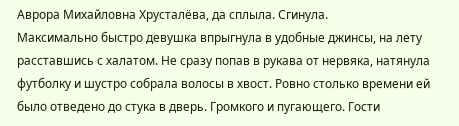Аврора Михайловна Хрусталёва, да сплыла. Сгинула.
Максимально быстро девушка впрыгнула в удобные джинсы, на лету расставшись с халатом. Не сразу попав в рукава от нервяка, натянула футболку и шустро собрала волосы в хвост. Ровно столько времени ей было отведено до стука в дверь. Громкого и пугающего. Гости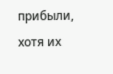прибыли, хотя их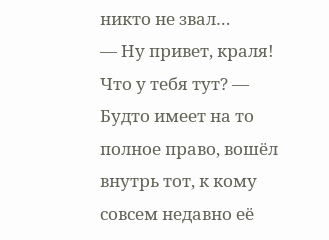никто не звал…
— Ну привет, краля! Что у тебя тут? — Будто имеет на то полное право, вошёл внутрь тот, к кому совсем недавно её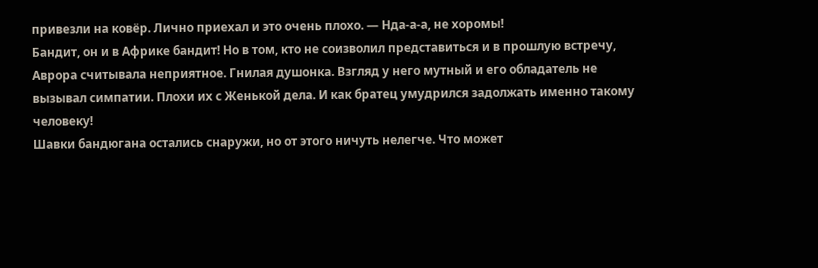привезли на ковёр. Лично приехал и это очень плохо. — Нда-а-а, не хоромы!
Бандит, он и в Африке бандит! Но в том, кто не соизволил представиться и в прошлую встречу, Аврора считывала неприятное. Гнилая душонка. Взгляд у него мутный и его обладатель не вызывал симпатии. Плохи их с Женькой дела. И как братец умудрился задолжать именно такому человеку!
Шавки бандюгана остались снаружи, но от этого ничуть нелегче. Что может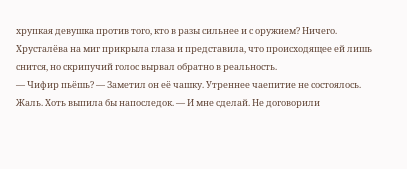хрупкая девушка против того, кто в разы сильнее и с оружием? Ничего. Хрусталёва на миг прикрыла глаза и представила, что происходящее ей лишь снится, но скрипучий голос вырвал обратно в реальность.
— Чифир пьёшь? — Заметил он её чашку. Утреннее чаепитие не состоялось. Жаль. Хоть выпила бы напоследок. — И мне сделай. Не договорили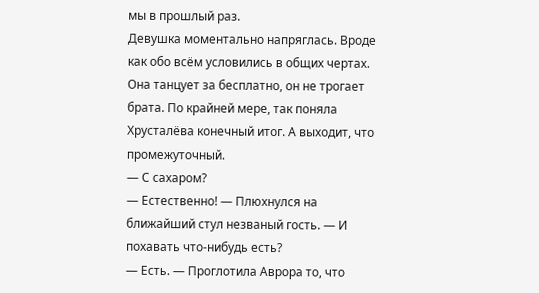мы в прошлый раз.
Девушка моментально напряглась. Вроде как обо всём условились в общих чертах. Она танцует за бесплатно, он не трогает брата. По крайней мере, так поняла Хрусталёва конечный итог. А выходит, что промежуточный.
— С сахаром?
— Естественно! — Плюхнулся на ближайший стул незваный гость. — И похавать что-нибудь есть?
— Есть. — Проглотила Аврора то, что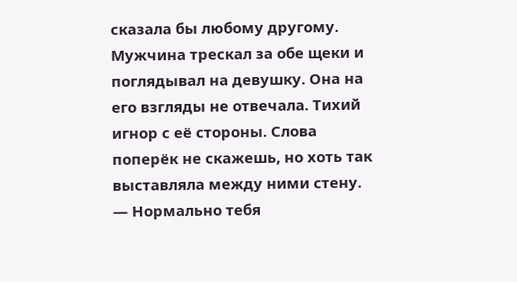сказала бы любому другому.
Мужчина трескал за обе щеки и поглядывал на девушку. Она на его взгляды не отвечала. Тихий игнор с её стороны. Слова поперёк не скажешь, но хоть так выставляла между ними стену.
— Нормально тебя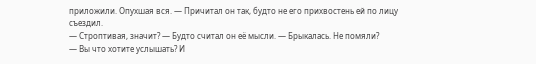приложили. Опухшая вся. — Причитал он так, будто не его прихвостень ей по лицу съездил.
— Строптивая, значит? — Будто считал он её мысли. — Брыкалась. Не помяли?
— Вы что хотите услышать? И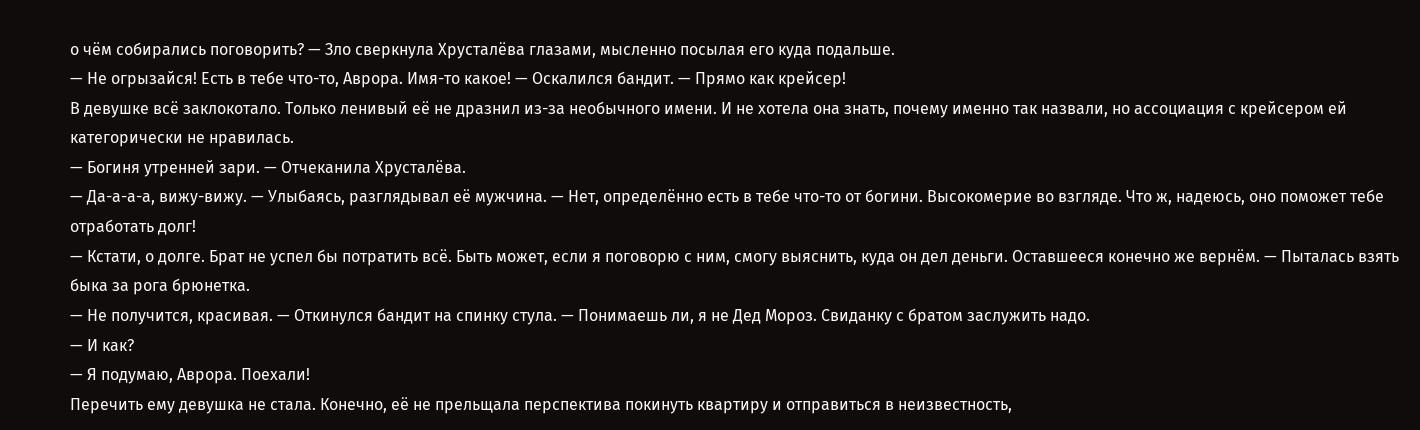о чём собирались поговорить? — Зло сверкнула Хрусталёва глазами, мысленно посылая его куда подальше.
— Не огрызайся! Есть в тебе что-то, Аврора. Имя-то какое! — Оскалился бандит. — Прямо как крейсер!
В девушке всё заклокотало. Только ленивый её не дразнил из-за необычного имени. И не хотела она знать, почему именно так назвали, но ассоциация с крейсером ей категорически не нравилась.
— Богиня утренней зари. — Отчеканила Хрусталёва.
— Да-а-а-а, вижу-вижу. — Улыбаясь, разглядывал её мужчина. — Нет, определённо есть в тебе что-то от богини. Высокомерие во взгляде. Что ж, надеюсь, оно поможет тебе отработать долг!
— Кстати, о долге. Брат не успел бы потратить всё. Быть может, если я поговорю с ним, смогу выяснить, куда он дел деньги. Оставшееся конечно же вернём. — Пыталась взять быка за рога брюнетка.
— Не получится, красивая. — Откинулся бандит на спинку стула. — Понимаешь ли, я не Дед Мороз. Свиданку с братом заслужить надо.
— И как?
— Я подумаю, Аврора. Поехали!
Перечить ему девушка не стала. Конечно, её не прельщала перспектива покинуть квартиру и отправиться в неизвестность,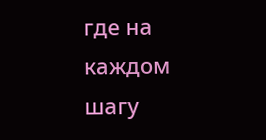где на каждом шагу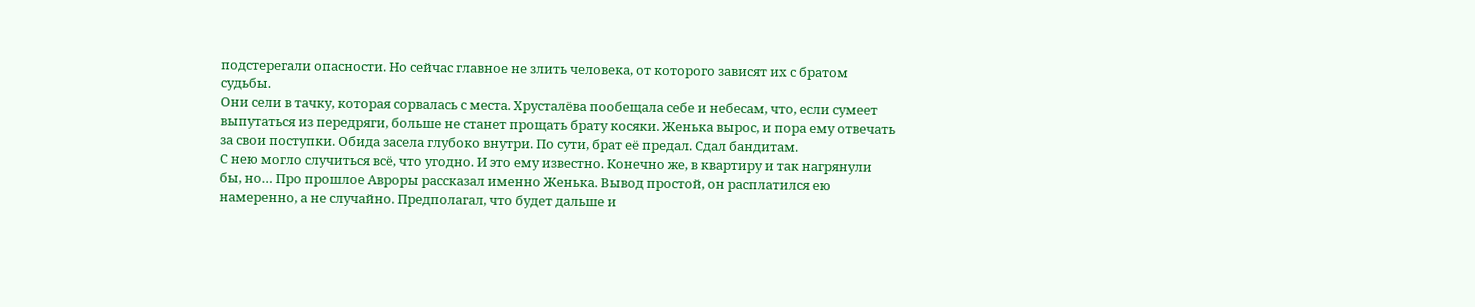подстерегали опасности. Но сейчас главное не злить человека, от которого зависят их с братом судьбы.
Они сели в тачку, которая сорвалась с места. Хрусталёва пообещала себе и небесам, что, если сумеет выпутаться из передряги, больше не станет прощать брату косяки. Женька вырос, и пора ему отвечать за свои поступки. Обида засела глубоко внутри. По сути, брат её предал. Сдал бандитам.
С нею могло случиться всё, что угодно. И это ему известно. Конечно же, в квартиру и так нагрянули бы, но… Про прошлое Авроры рассказал именно Женька. Вывод простой, он расплатился ею намеренно, а не случайно. Предполагал, что будет дальше и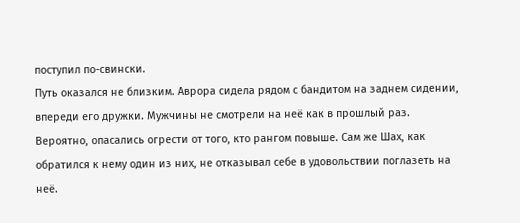поступил по-свински.
Путь оказался не близким. Аврора сидела рядом с бандитом на заднем сидении, впереди его дружки. Мужчины не смотрели на неё как в прошлый раз. Вероятно, опасались огрести от того, кто рангом повыше. Сам же Шах, как обратился к нему один из них, не отказывал себе в удовольствии поглазеть на неё.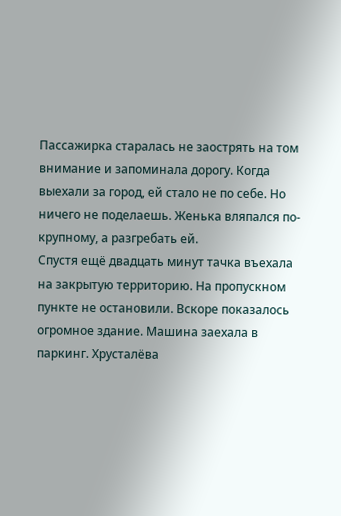Пассажирка старалась не заострять на том внимание и запоминала дорогу. Когда выехали за город, ей стало не по себе. Но ничего не поделаешь. Женька вляпался по-крупному, а разгребать ей.
Спустя ещё двадцать минут тачка въехала на закрытую территорию. На пропускном пункте не остановили. Вскоре показалось огромное здание. Машина заехала в паркинг. Хрусталёва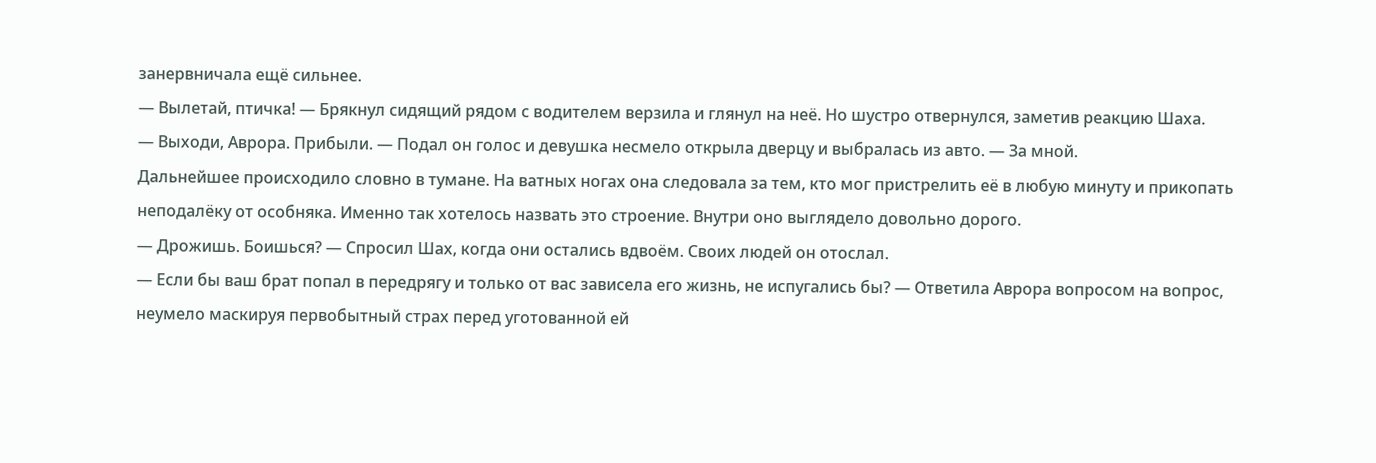занервничала ещё сильнее.
— Вылетай, птичка! — Брякнул сидящий рядом с водителем верзила и глянул на неё. Но шустро отвернулся, заметив реакцию Шаха.
— Выходи, Аврора. Прибыли. — Подал он голос и девушка несмело открыла дверцу и выбралась из авто. — За мной.
Дальнейшее происходило словно в тумане. На ватных ногах она следовала за тем, кто мог пристрелить её в любую минуту и прикопать неподалёку от особняка. Именно так хотелось назвать это строение. Внутри оно выглядело довольно дорого.
— Дрожишь. Боишься? — Спросил Шах, когда они остались вдвоём. Своих людей он отослал.
— Если бы ваш брат попал в передрягу и только от вас зависела его жизнь, не испугались бы? — Ответила Аврора вопросом на вопрос, неумело маскируя первобытный страх перед уготованной ей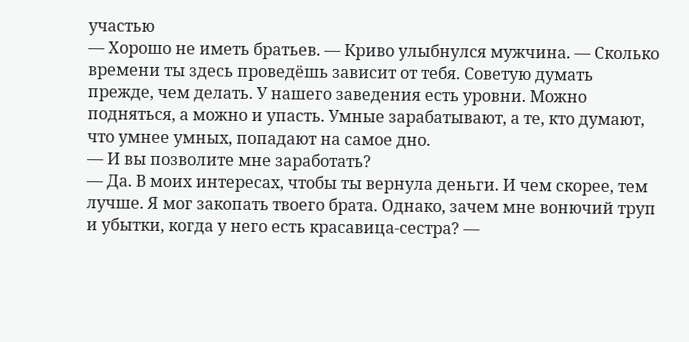участью
— Хорошо не иметь братьев. — Криво улыбнулся мужчина. — Сколько времени ты здесь проведёшь зависит от тебя. Советую думать прежде, чем делать. У нашего заведения есть уровни. Можно подняться, а можно и упасть. Умные зарабатывают, а те, кто думают, что умнее умных, попадают на самое дно.
— И вы позволите мне заработать?
— Да. В моих интересах, чтобы ты вернула деньги. И чем скорее, тем лучше. Я мог закопать твоего брата. Однако, зачем мне вонючий труп и убытки, когда у него есть красавица-сестра? —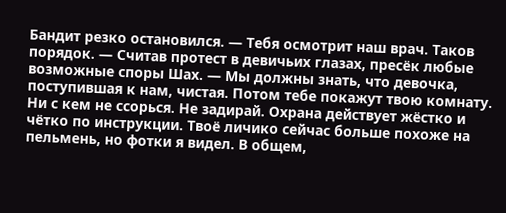Бандит резко остановился. — Тебя осмотрит наш врач. Таков порядок. — Считав протест в девичьих глазах, пресёк любые возможные споры Шах. — Мы должны знать, что девочка, поступившая к нам, чистая. Потом тебе покажут твою комнату. Ни с кем не ссорься. Не задирай. Охрана действует жёстко и чётко по инструкции. Твоё личико сейчас больше похоже на пельмень, но фотки я видел. В общем,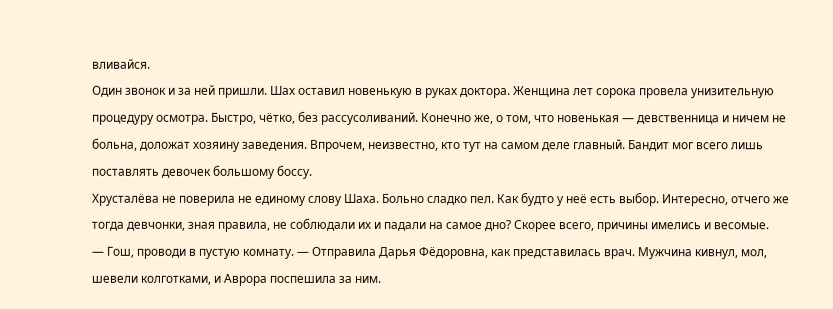вливайся.
Один звонок и за ней пришли. Шах оставил новенькую в руках доктора. Женщина лет сорока провела унизительную процедуру осмотра. Быстро, чётко, без рассусоливаний. Конечно же, о том, что новенькая — девственница и ничем не больна, доложат хозяину заведения. Впрочем, неизвестно, кто тут на самом деле главный. Бандит мог всего лишь поставлять девочек большому боссу.
Хрусталёва не поверила не единому слову Шаха. Больно сладко пел. Как будто у неё есть выбор. Интересно, отчего же тогда девчонки, зная правила, не соблюдали их и падали на самое дно? Скорее всего, причины имелись и весомые.
— Гош, проводи в пустую комнату. — Отправила Дарья Фёдоровна, как представилась врач. Мужчина кивнул, мол, шевели колготками, и Аврора поспешила за ним.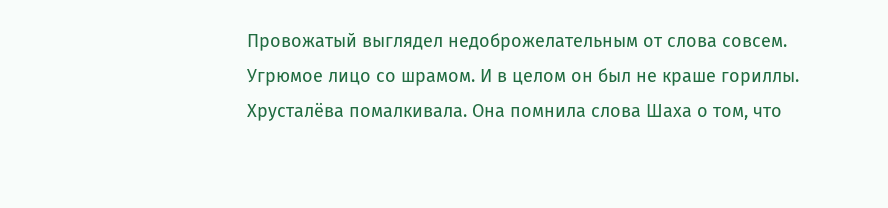Провожатый выглядел недоброжелательным от слова совсем. Угрюмое лицо со шрамом. И в целом он был не краше гориллы. Хрусталёва помалкивала. Она помнила слова Шаха о том, что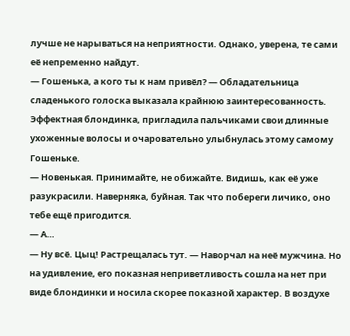лучше не нарываться на неприятности. Однако, уверена, те сами её непременно найдут.
— Гошенька, а кого ты к нам привёл? — Обладательница сладенького голоска выказала крайнюю заинтересованность. Эффектная блондинка, пригладила пальчиками свои длинные ухоженные волосы и очаровательно улыбнулась этому самому Гошеньке.
— Новенькая. Принимайте, не обижайте. Видишь, как её уже разукрасили. Наверняка, буйная. Так что побереги личико, оно тебе ещё пригодится.
— А…
— Ну всё. Цыц! Растрещалась тут. — Наворчал на неё мужчина. Но на удивление, его показная неприветливость сошла на нет при виде блондинки и носила скорее показной характер. В воздухе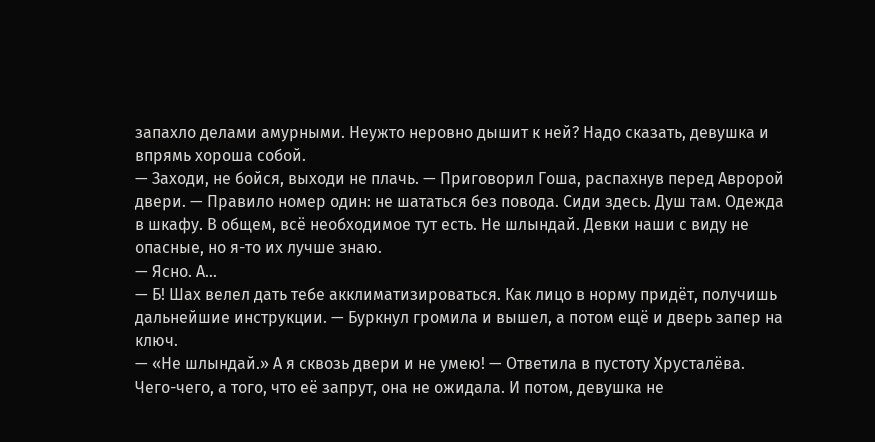запахло делами амурными. Неужто неровно дышит к ней? Надо сказать, девушка и впрямь хороша собой.
— Заходи, не бойся, выходи не плачь. — Приговорил Гоша, распахнув перед Авророй двери. — Правило номер один: не шататься без повода. Сиди здесь. Душ там. Одежда в шкафу. В общем, всё необходимое тут есть. Не шлындай. Девки наши с виду не опасные, но я-то их лучше знаю.
— Ясно. А…
— Б! Шах велел дать тебе акклиматизироваться. Как лицо в норму придёт, получишь дальнейшие инструкции. — Буркнул громила и вышел, а потом ещё и дверь запер на ключ.
— «Не шлындай.» А я сквозь двери и не умею! — Ответила в пустоту Хрусталёва.
Чего-чего, а того, что её запрут, она не ожидала. И потом, девушка не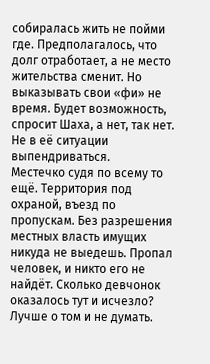собиралась жить не пойми где. Предполагалось, что долг отработает, а не место жительства сменит. Но выказывать свои «фи» не время. Будет возможность, спросит Шаха, а нет, так нет. Не в её ситуации выпендриваться.
Местечко судя по всему то ещё. Территория под охраной, въезд по пропускам. Без разрешения местных власть имущих никуда не выедешь. Пропал человек, и никто его не найдёт. Сколько девчонок оказалось тут и исчезло? Лучше о том и не думать.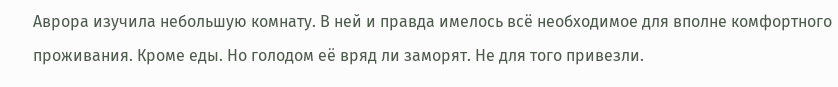Аврора изучила небольшую комнату. В ней и правда имелось всё необходимое для вполне комфортного проживания. Кроме еды. Но голодом её вряд ли заморят. Не для того привезли.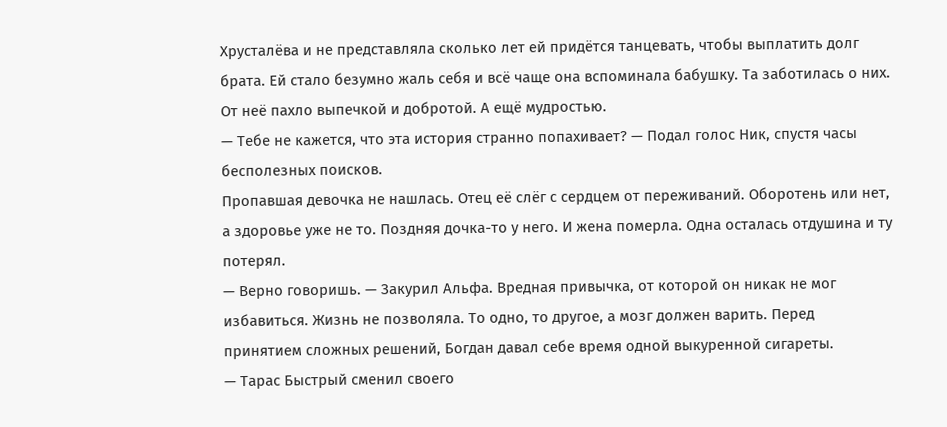Хрусталёва и не представляла сколько лет ей придётся танцевать, чтобы выплатить долг брата. Ей стало безумно жаль себя и всё чаще она вспоминала бабушку. Та заботилась о них. От неё пахло выпечкой и добротой. А ещё мудростью.
— Тебе не кажется, что эта история странно попахивает? — Подал голос Ник, спустя часы бесполезных поисков.
Пропавшая девочка не нашлась. Отец её слёг с сердцем от переживаний. Оборотень или нет, а здоровье уже не то. Поздняя дочка-то у него. И жена померла. Одна осталась отдушина и ту потерял.
— Верно говоришь. — Закурил Альфа. Вредная привычка, от которой он никак не мог избавиться. Жизнь не позволяла. То одно, то другое, а мозг должен варить. Перед принятием сложных решений, Богдан давал себе время одной выкуренной сигареты.
— Тарас Быстрый сменил своего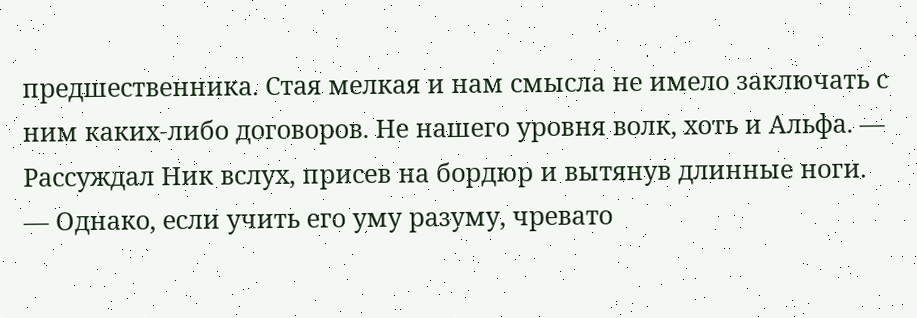предшественника. Стая мелкая и нам смысла не имело заключать с ним каких-либо договоров. Не нашего уровня волк, хоть и Альфа. — Рассуждал Ник вслух, присев на бордюр и вытянув длинные ноги. — Однако, если учить его уму разуму, чревато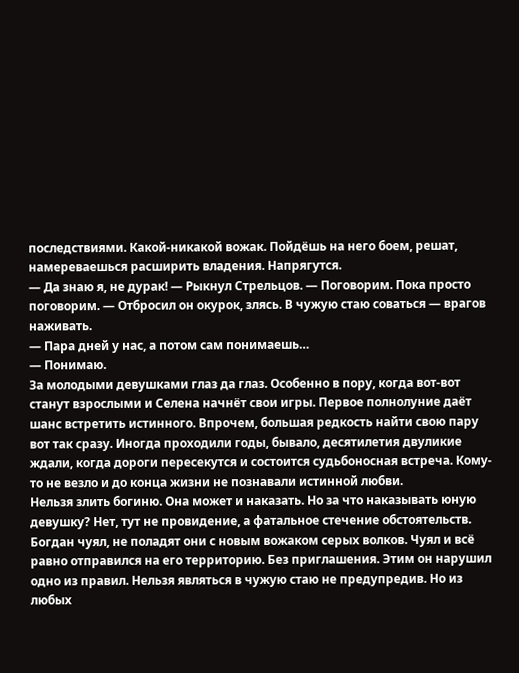последствиями. Какой-никакой вожак. Пойдёшь на него боем, решат, намереваешься расширить владения. Напрягутся.
— Да знаю я, не дурак! — Рыкнул Стрельцов. — Поговорим. Пока просто поговорим. — Отбросил он окурок, злясь. В чужую стаю соваться — врагов наживать.
— Пара дней у нас, а потом сам понимаешь…
— Понимаю.
За молодыми девушками глаз да глаз. Особенно в пору, когда вот-вот станут взрослыми и Селена начнёт свои игры. Первое полнолуние даёт шанс встретить истинного. Впрочем, большая редкость найти свою пару вот так сразу. Иногда проходили годы, бывало, десятилетия двуликие ждали, когда дороги пересекутся и состоится судьбоносная встреча. Кому-то не везло и до конца жизни не познавали истинной любви.
Нельзя злить богиню. Она может и наказать. Но за что наказывать юную девушку? Нет, тут не провидение, а фатальное стечение обстоятельств. Богдан чуял, не поладят они с новым вожаком серых волков. Чуял и всё равно отправился на его территорию. Без приглашения. Этим он нарушил одно из правил. Нельзя являться в чужую стаю не предупредив. Но из любых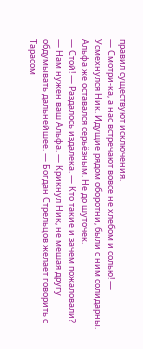правил существуют исключения.
— Смотри-ка, а нас встречают вовсе не хлебом и солью! — Усмехнулся Ник. Идущие рядом оборотни, были с ним солидарны. Альфа же оставался серьёзным. Не до шуточек.
— Стой! — Раздалось издалека. — Кто такие и зачем пожаловали?
— Нам нужен ваш Альфа. — Крикнул Ник, не мешая другу обдумывать дальнейшее. — Богдан Стрельцов желает говорить с Тарасом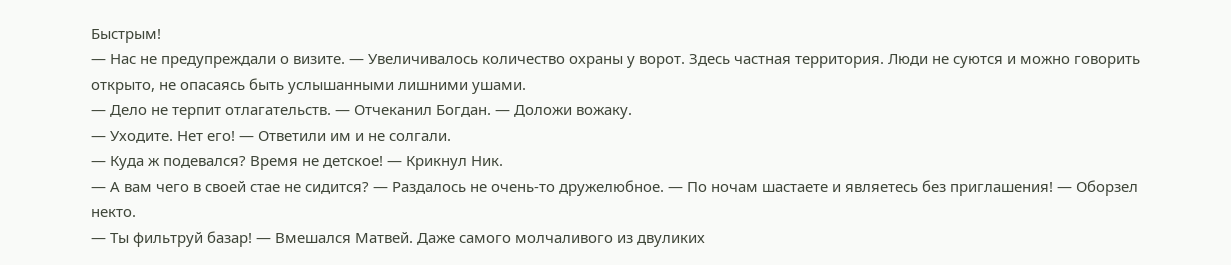Быстрым!
— Нас не предупреждали о визите. — Увеличивалось количество охраны у ворот. Здесь частная территория. Люди не суются и можно говорить открыто, не опасаясь быть услышанными лишними ушами.
— Дело не терпит отлагательств. — Отчеканил Богдан. — Доложи вожаку.
— Уходите. Нет его! — Ответили им и не солгали.
— Куда ж подевался? Время не детское! — Крикнул Ник.
— А вам чего в своей стае не сидится? — Раздалось не очень-то дружелюбное. — По ночам шастаете и являетесь без приглашения! — Оборзел некто.
— Ты фильтруй базар! — Вмешался Матвей. Даже самого молчаливого из двуликих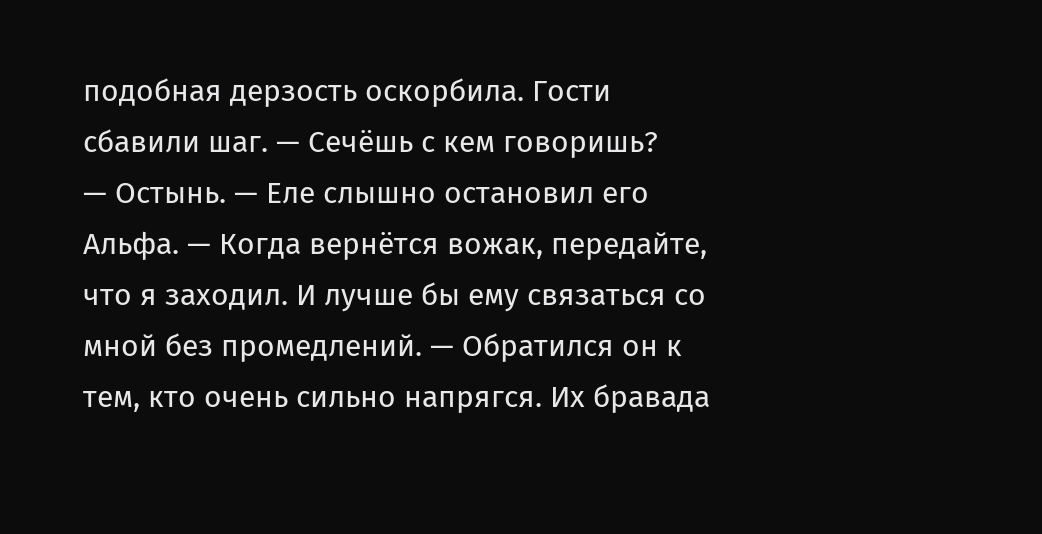подобная дерзость оскорбила. Гости сбавили шаг. — Сечёшь с кем говоришь?
— Остынь. — Еле слышно остановил его Альфа. — Когда вернётся вожак, передайте, что я заходил. И лучше бы ему связаться со мной без промедлений. — Обратился он к тем, кто очень сильно напрягся. Их бравада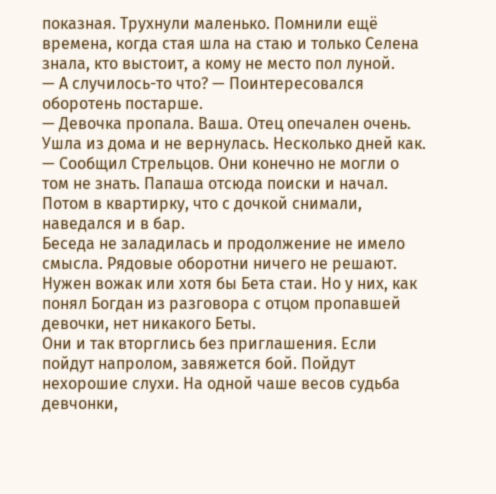показная. Трухнули маленько. Помнили ещё времена, когда стая шла на стаю и только Селена знала, кто выстоит, а кому не место пол луной.
— А случилось-то что? — Поинтересовался оборотень постарше.
— Девочка пропала. Ваша. Отец опечален очень. Ушла из дома и не вернулась. Несколько дней как. — Сообщил Стрельцов. Они конечно не могли о том не знать. Папаша отсюда поиски и начал. Потом в квартирку, что с дочкой снимали, наведался и в бар.
Беседа не заладилась и продолжение не имело смысла. Рядовые оборотни ничего не решают. Нужен вожак или хотя бы Бета стаи. Но у них, как понял Богдан из разговора с отцом пропавшей девочки, нет никакого Беты.
Они и так вторглись без приглашения. Если пойдут напролом, завяжется бой. Пойдут нехорошие слухи. На одной чаше весов судьба девчонки,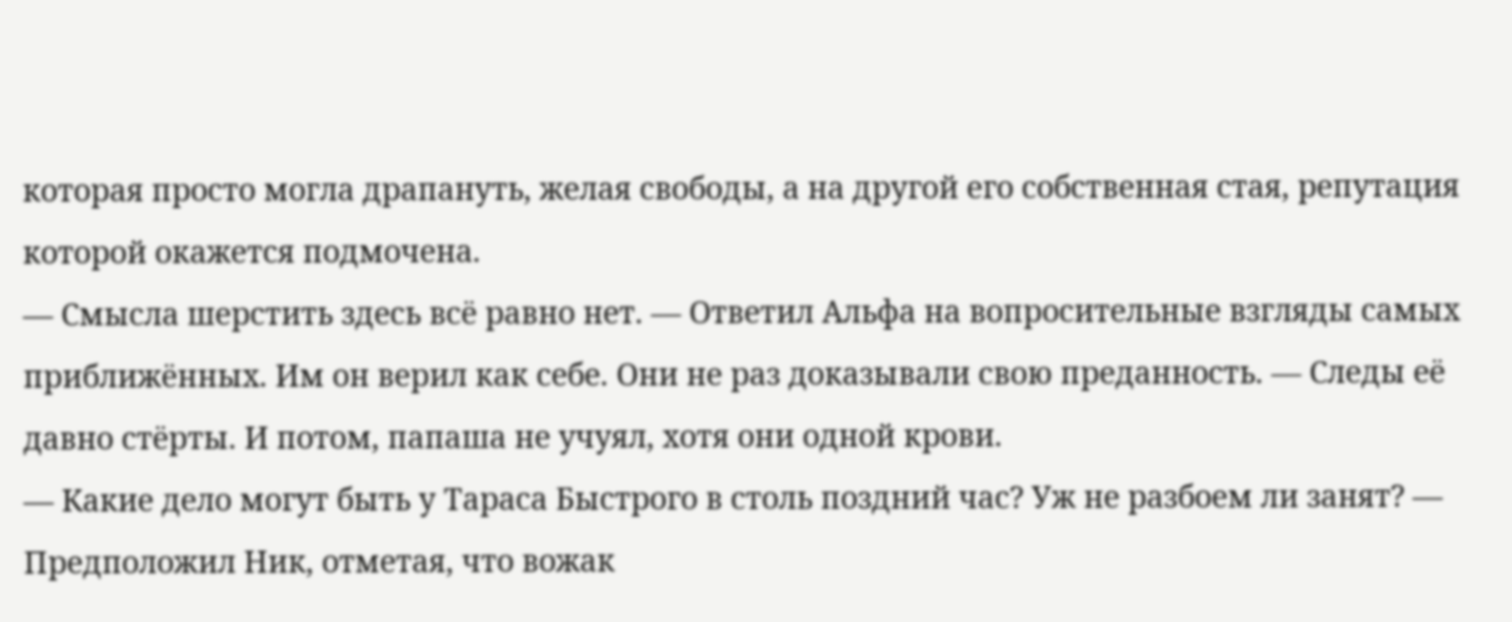которая просто могла драпануть, желая свободы, а на другой его собственная стая, репутация которой окажется подмочена.
— Смысла шерстить здесь всё равно нет. — Ответил Альфа на вопросительные взгляды самых приближённых. Им он верил как себе. Они не раз доказывали свою преданность. — Следы её давно стёрты. И потом, папаша не учуял, хотя они одной крови.
— Какие дело могут быть у Тараса Быстрого в столь поздний час? Уж не разбоем ли занят? — Предположил Ник, отметая, что вожак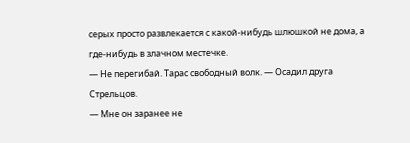серых просто развлекается с какой-нибудь шлюшкой не дома, а где-нибудь в злачном местечке.
— Не перегибай. Тарас свободный волк. — Осадил друга Стрельцов.
— Мне он заранее не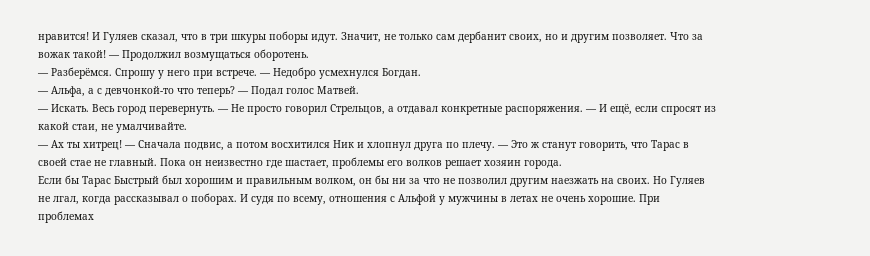нравится! И Гуляев сказал, что в три шкуры поборы идут. Значит, не только сам дербанит своих, но и другим позволяет. Что за вожак такой! — Продолжил возмущаться оборотень.
— Разберёмся. Спрошу у него при встрече. — Недобро усмехнулся Богдан.
— Альфа, а с девчонкой-то что теперь? — Подал голос Матвей.
— Искать. Весь город перевернуть. — Не просто говорил Стрельцов, а отдавал конкретные распоряжения. — И ещё, если спросят из какой стаи, не умалчивайте.
— Ах ты хитрец! — Сначала подвис, а потом восхитился Ник и хлопнул друга по плечу. — Это ж станут говорить, что Тарас в своей стае не главный. Пока он неизвестно где шастает, проблемы его волков решает хозяин города.
Если бы Тарас Быстрый был хорошим и правильным волком, он бы ни за что не позволил другим наезжать на своих. Но Гуляев не лгал, когда рассказывал о поборах. И судя по всему, отношения с Альфой у мужчины в летах не очень хорошие. При проблемах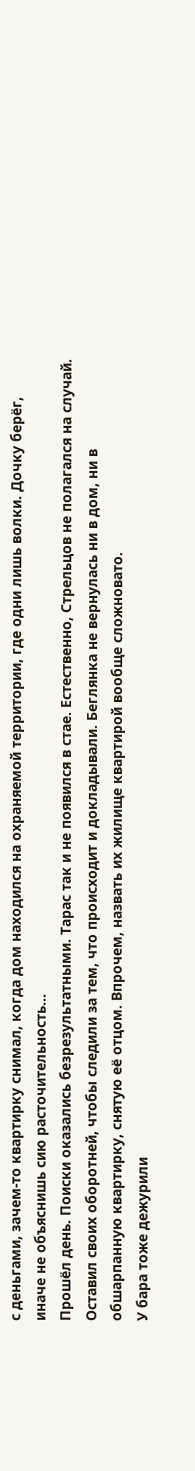с деньгами, зачем-то квартирку снимал, когда дом находился на охраняемой территории, где одни лишь волки. Дочку берёг, иначе не объяснишь сию расточительность…
Прошёл день. Поиски оказались безрезультатными. Тарас так и не появился в стае. Естественно, Стрельцов не полагался на случай. Оставил своих оборотней, чтобы следили за тем, что происходит и докладывали. Беглянка не вернулась ни в дом, ни в обшарпанную квартирку, снятую её отцом. Впрочем, назвать их жилище квартирой вообще сложновато.
У бара тоже дежурили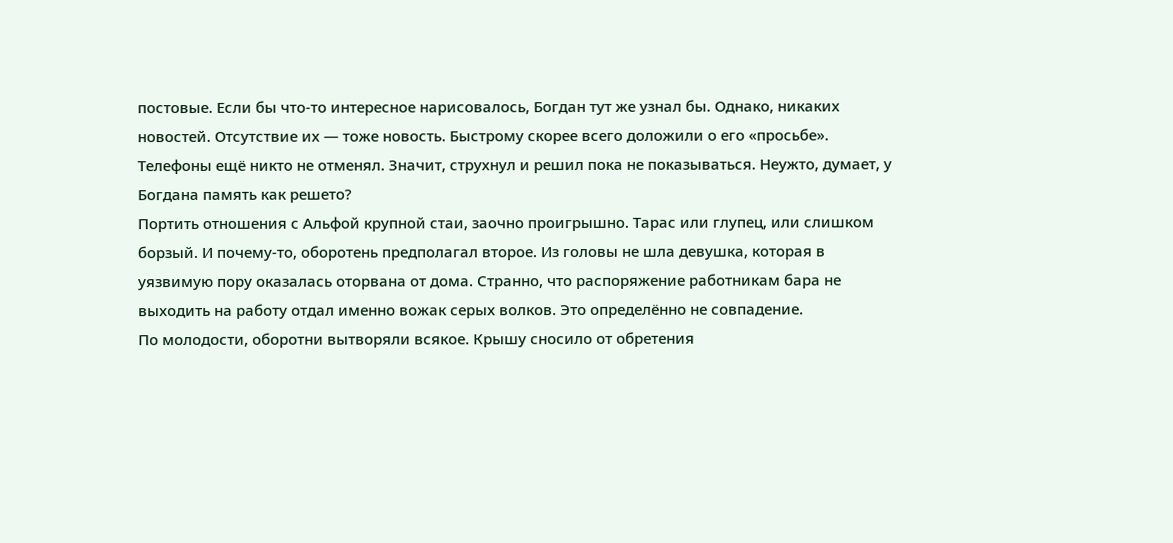постовые. Если бы что-то интересное нарисовалось, Богдан тут же узнал бы. Однако, никаких новостей. Отсутствие их — тоже новость. Быстрому скорее всего доложили о его «просьбе». Телефоны ещё никто не отменял. Значит, струхнул и решил пока не показываться. Неужто, думает, у Богдана память как решето?
Портить отношения с Альфой крупной стаи, заочно проигрышно. Тарас или глупец, или слишком борзый. И почему-то, оборотень предполагал второе. Из головы не шла девушка, которая в уязвимую пору оказалась оторвана от дома. Странно, что распоряжение работникам бара не выходить на работу отдал именно вожак серых волков. Это определённо не совпадение.
По молодости, оборотни вытворяли всякое. Крышу сносило от обретения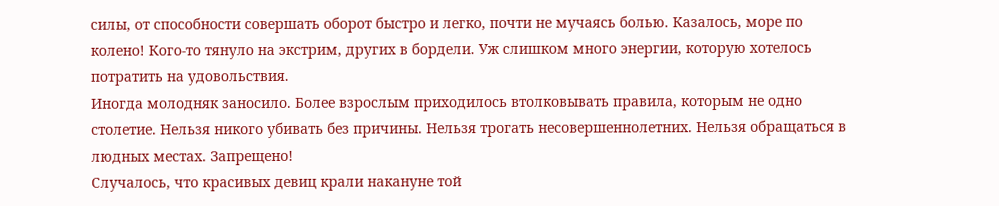силы, от способности совершать оборот быстро и легко, почти не мучаясь болью. Казалось, море по колено! Кого-то тянуло на экстрим, других в бордели. Уж слишком много энергии, которую хотелось потратить на удовольствия.
Иногда молодняк заносило. Более взрослым приходилось втолковывать правила, которым не одно столетие. Нельзя никого убивать без причины. Нельзя трогать несовершеннолетних. Нельзя обращаться в людных местах. Запрещено!
Случалось, что красивых девиц крали накануне той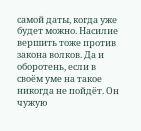самой даты, когда уже будет можно. Насилие вершить тоже против закона волков. Да и оборотень, если в своём уме на такое никогда не пойдёт. Он чужую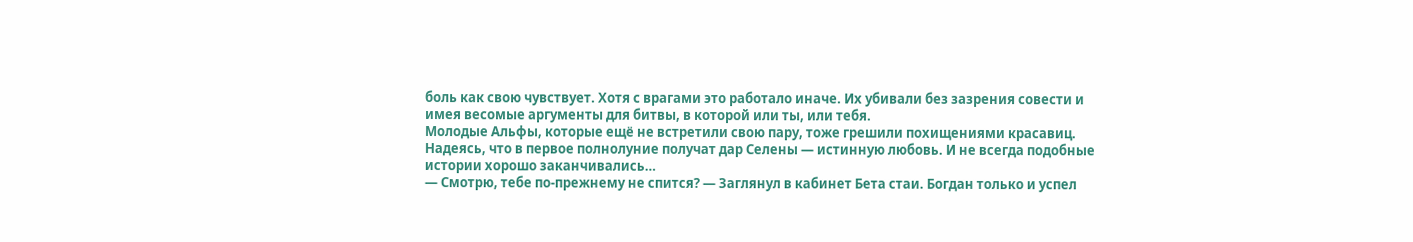боль как свою чувствует. Хотя с врагами это работало иначе. Их убивали без зазрения совести и имея весомые аргументы для битвы, в которой или ты, или тебя.
Молодые Альфы, которые ещё не встретили свою пару, тоже грешили похищениями красавиц. Надеясь, что в первое полнолуние получат дар Селены — истинную любовь. И не всегда подобные истории хорошо заканчивались…
— Смотрю, тебе по-прежнему не спится? — Заглянул в кабинет Бета стаи. Богдан только и успел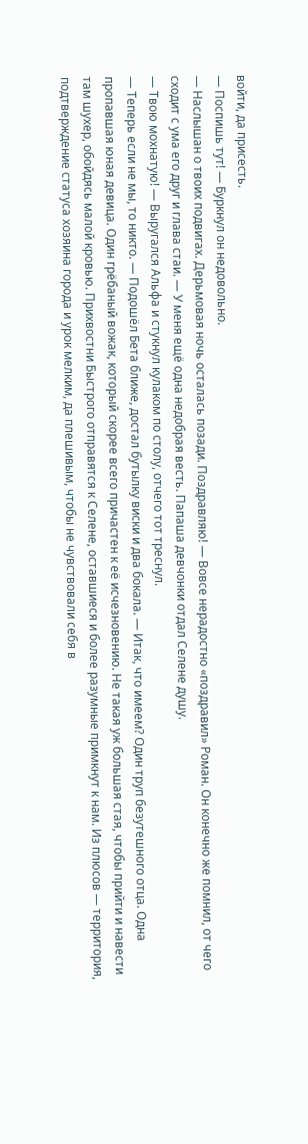войти, да присесть.
— Поспишь тут! — Буркнул он недовольно.
— Наслышан о твоих подвигах. Дерьмовая ночь осталась позади. Поздравляю! — Вовсе нерадостно «поздравил» Роман. Он конечно же помнил, от чего сходит с ума его друг и глава стаи. — У меня ещё одна недобрая весть. Папаша девчонки отдал Селене душу.
— Твою мохнатую! — Выругался Альфа и стукнул кулаком по столу, отчего тот треснул.
— Теперь если не мы, то никто. — Подошёл Бета ближе, достал бутылку виски и два бокала. — Итак, что имеем? Один труп безутешного отца. Одна пропавшая юная девица. Один грёбаный вожак, который скорее всего причастен к её исчезновению. Не такая уж большая стая, чтобы прийти и навести там шухер, обойдясь малой кровью. Прихвостни Быстрого отправятся к Селене, оставшиеся и более разумные примкнут к нам. Из плюсов — территория, подтверждение статуса хозяина города и урок мелким, да плешивым, чтобы не чувствовали себя в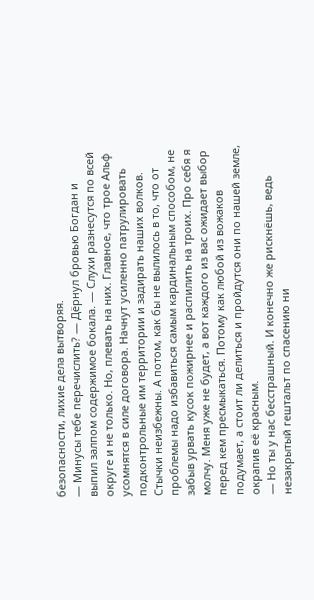безопасности, лихие дела вытворяя.
— Минусы тебе перечислить? — Дёрнул бровью Богдан и выпил залпом содержимое бокала. — Слухи разнесутся по всей округе и не только. Но, плевать на них. Главное, что трое Альф усомнятся в силе договора. Начнут усиленно патрулировать подконтрольные им территории и задирать наших волков. Стычки неизбежны. А потом, как бы не вылилось в то, что от проблемы надо избавиться самым кардинальным способом, не забыв урвать кусок пожирнее и распилить на троих. Про себя я молчу. Меня уже не будет, а вот каждого из вас ожидает выбор перед кем пресмыкаться. Потому как любой из вожаков подумает, а стоит ли делиться и пройдутся они по нашей земле, окрапив её красным.
— Но ты у нас бесстрашный. И конечно же рискнёшь, ведь незакрытый гештальт по спасению ни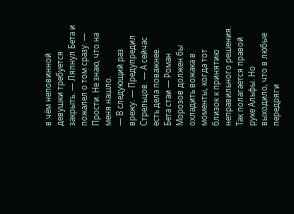в чём неповинной девушки требуется закрыть. — Ляпнул Бета и пожалел о том сразу. — Прости. Не знаю, что на меня нашло.
— В следующий раз врежу. — Предупредил Стрельцов. — А сейчас есть дела поважнее.
Бета стаи — Роман Морозов должен бы охладить вожака в моменты, когда тот близок к принятию неправильного решения. Так полагается правой руке Альфы. Но выходило, что в любые передряги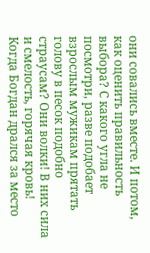они совались вместе. И потом, как оценить правильность выбора? С какого угла не посмотри, разве подобает взрослым мужикам прятать голову в песок подобно страусам? Они волки! В них сила и смелость, горячая кровь!
Когда Богдан дрался за место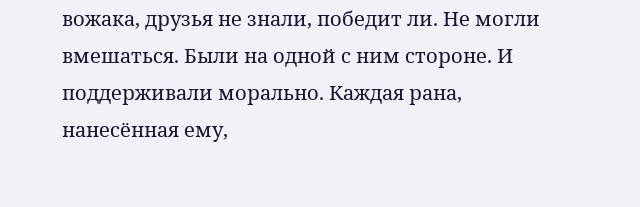вожака, друзья не знали, победит ли. Не могли вмешаться. Были на одной с ним стороне. И поддерживали морально. Каждая рана, нанесённая ему,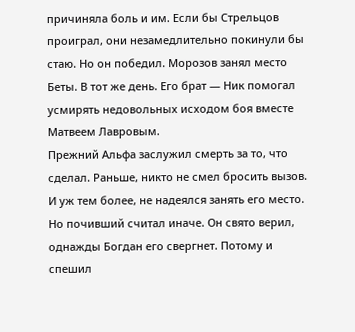причиняла боль и им. Если бы Стрельцов проиграл, они незамедлительно покинули бы стаю. Но он победил. Морозов занял место Беты. В тот же день. Его брат — Ник помогал усмирять недовольных исходом боя вместе Матвеем Лавровым.
Прежний Альфа заслужил смерть за то, что сделал. Раньше, никто не смел бросить вызов. И уж тем более, не надеялся занять его место. Но почивший считал иначе. Он свято верил, однажды Богдан его свергнет. Потому и спешил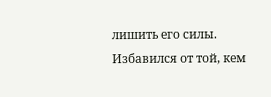лишить его силы. Избавился от той, кем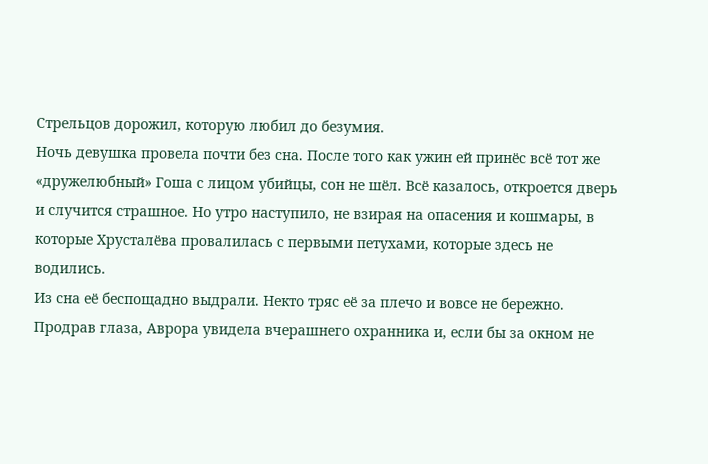Стрельцов дорожил, которую любил до безумия.
Ночь девушка провела почти без сна. После того как ужин ей принёс всё тот же «дружелюбный» Гоша с лицом убийцы, сон не шёл. Всё казалось, откроется дверь и случится страшное. Но утро наступило, не взирая на опасения и кошмары, в которые Хрусталёва провалилась с первыми петухами, которые здесь не водились.
Из сна её беспощадно выдрали. Некто тряс её за плечо и вовсе не бережно. Продрав глаза, Аврора увидела вчерашнего охранника и, если бы за окном не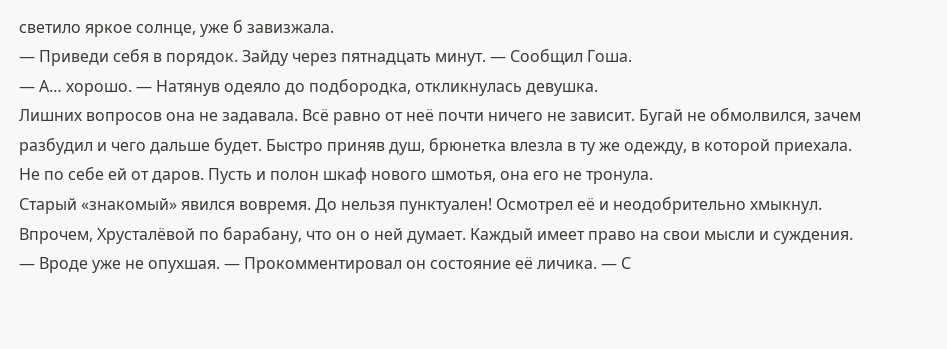светило яркое солнце, уже б завизжала.
— Приведи себя в порядок. Зайду через пятнадцать минут. — Сообщил Гоша.
— А… хорошо. — Натянув одеяло до подбородка, откликнулась девушка.
Лишних вопросов она не задавала. Всё равно от неё почти ничего не зависит. Бугай не обмолвился, зачем разбудил и чего дальше будет. Быстро приняв душ, брюнетка влезла в ту же одежду, в которой приехала. Не по себе ей от даров. Пусть и полон шкаф нового шмотья, она его не тронула.
Старый «знакомый» явился вовремя. До нельзя пунктуален! Осмотрел её и неодобрительно хмыкнул. Впрочем, Хрусталёвой по барабану, что он о ней думает. Каждый имеет право на свои мысли и суждения.
— Вроде уже не опухшая. — Прокомментировал он состояние её личика. — С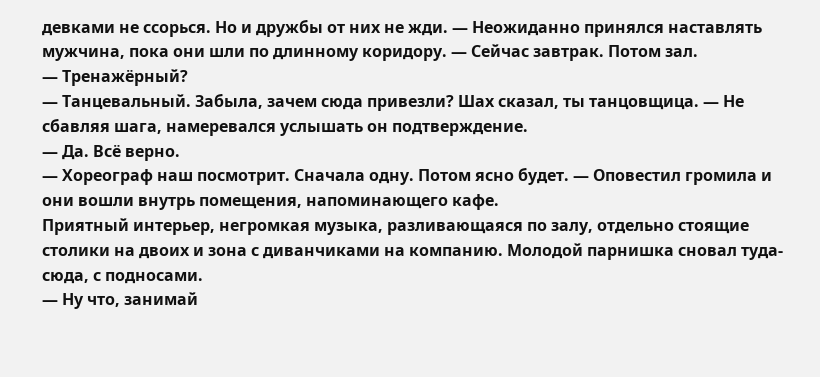девками не ссорься. Но и дружбы от них не жди. — Неожиданно принялся наставлять мужчина, пока они шли по длинному коридору. — Сейчас завтрак. Потом зал.
— Тренажёрный?
— Танцевальный. Забыла, зачем сюда привезли? Шах сказал, ты танцовщица. — Не сбавляя шага, намеревался услышать он подтверждение.
— Да. Всё верно.
— Хореограф наш посмотрит. Сначала одну. Потом ясно будет. — Оповестил громила и они вошли внутрь помещения, напоминающего кафе.
Приятный интерьер, негромкая музыка, разливающаяся по залу, отдельно стоящие столики на двоих и зона с диванчиками на компанию. Молодой парнишка сновал туда-сюда, с подносами.
— Ну что, занимай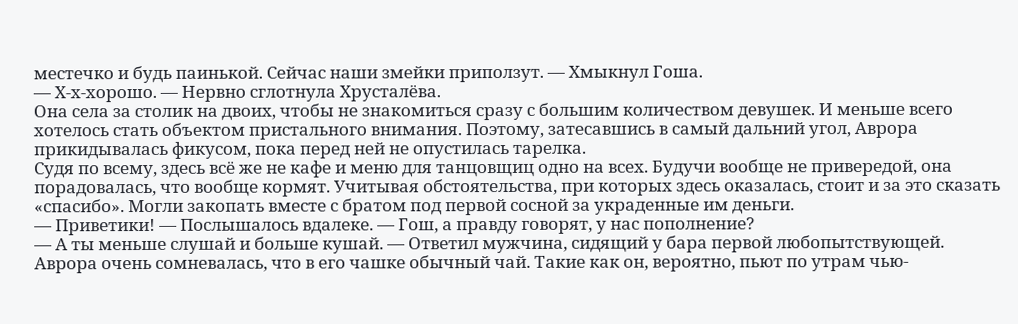местечко и будь паинькой. Сейчас наши змейки приползут. — Хмыкнул Гоша.
— Х-х-хорошо. — Нервно сглотнула Хрусталёва.
Она села за столик на двоих, чтобы не знакомиться сразу с большим количеством девушек. И меньше всего хотелось стать объектом пристального внимания. Поэтому, затесавшись в самый дальний угол, Аврора прикидывалась фикусом, пока перед ней не опустилась тарелка.
Судя по всему, здесь всё же не кафе и меню для танцовщиц одно на всех. Будучи вообще не привередой, она порадовалась, что вообще кормят. Учитывая обстоятельства, при которых здесь оказалась, стоит и за это сказать «спасибо». Могли закопать вместе с братом под первой сосной за украденные им деньги.
— Приветики! — Послышалось вдалеке. — Гош, а правду говорят, у нас пополнение?
— А ты меньше слушай и больше кушай. — Ответил мужчина, сидящий у бара первой любопытствующей. Аврора очень сомневалась, что в его чашке обычный чай. Такие как он, вероятно, пьют по утрам чью-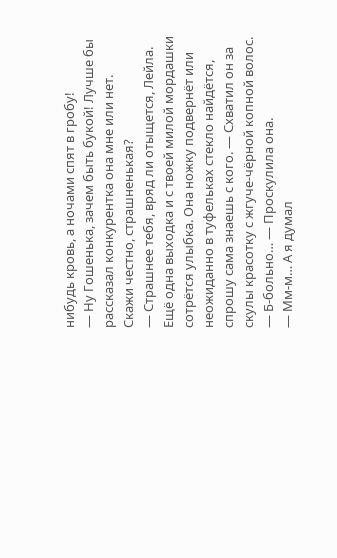нибудь кровь, а ночами спят в гробу!
— Ну Гошенька, зачем быть букой! Лучше бы рассказал конкурентка она мне или нет. Скажи честно, страшненькая?
— Страшнее тебя, вряд ли отыщется, Лейла. Ещё одна выходка и с твоей милой мордашки сотрётся улыбка. Она ножку подвернёт или неожиданно в туфельках стекло найдётся, спрошу сама знаешь с кого. — Схватил он за скулы красотку с жгуче-чёрной копной волос.
— Б-больно… — Проскулила она.
— Мм-м… А я думал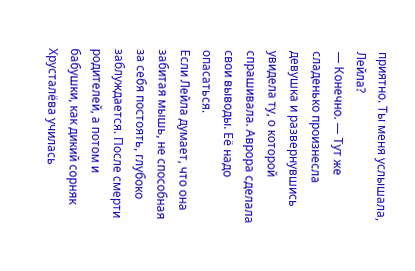приятно. Ты меня услышала, Лейла?
— Конечно. — Тут же сладенько произнесла девушка и развернувшись увидела ту, о которой спрашивала. Аврора сделала свои выводы. Её надо опасаться.
Если Лейла думает, что она забитая мышь, не способная за себя постоять, глубоко заблуждается. После смерти родителей, а потом и бабушки, как дикий сорняк Хрусталёва училась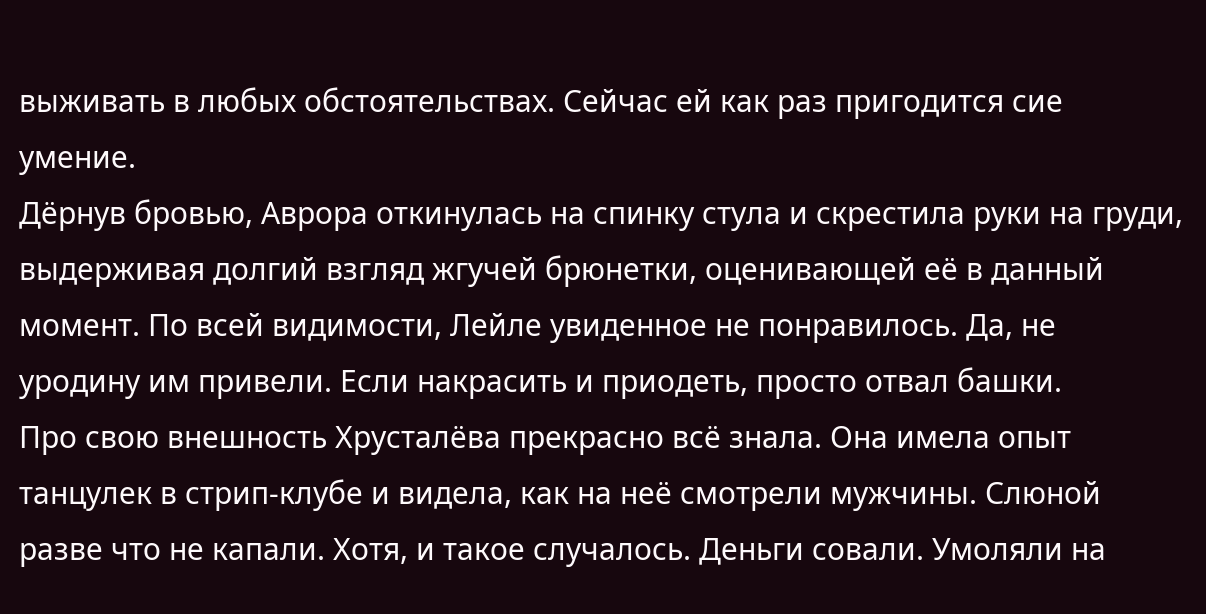выживать в любых обстоятельствах. Сейчас ей как раз пригодится сие умение.
Дёрнув бровью, Аврора откинулась на спинку стула и скрестила руки на груди, выдерживая долгий взгляд жгучей брюнетки, оценивающей её в данный момент. По всей видимости, Лейле увиденное не понравилось. Да, не уродину им привели. Если накрасить и приодеть, просто отвал башки.
Про свою внешность Хрусталёва прекрасно всё знала. Она имела опыт танцулек в стрип-клубе и видела, как на неё смотрели мужчины. Слюной разве что не капали. Хотя, и такое случалось. Деньги совали. Умоляли на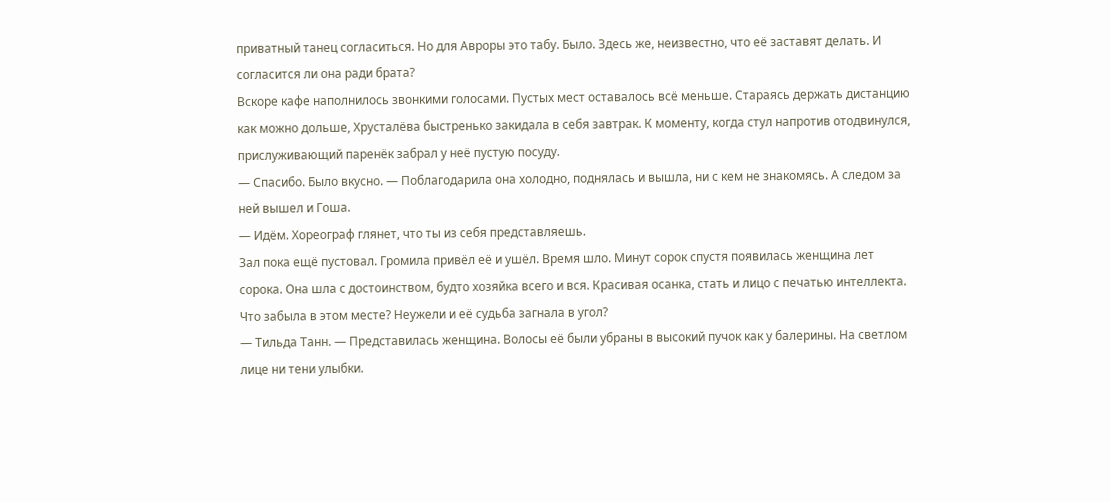приватный танец согласиться. Но для Авроры это табу. Было. Здесь же, неизвестно, что её заставят делать. И согласится ли она ради брата?
Вскоре кафе наполнилось звонкими голосами. Пустых мест оставалось всё меньше. Стараясь держать дистанцию как можно дольше, Хрусталёва быстренько закидала в себя завтрак. К моменту, когда стул напротив отодвинулся, прислуживающий паренёк забрал у неё пустую посуду.
— Спасибо. Было вкусно. — Поблагодарила она холодно, поднялась и вышла, ни с кем не знакомясь. А следом за ней вышел и Гоша.
— Идём. Хореограф глянет, что ты из себя представляешь.
Зал пока ещё пустовал. Громила привёл её и ушёл. Время шло. Минут сорок спустя появилась женщина лет сорока. Она шла с достоинством, будто хозяйка всего и вся. Красивая осанка, стать и лицо с печатью интеллекта. Что забыла в этом месте? Неужели и её судьба загнала в угол?
— Тильда Танн. — Представилась женщина. Волосы её были убраны в высокий пучок как у балерины. На светлом лице ни тени улыбки.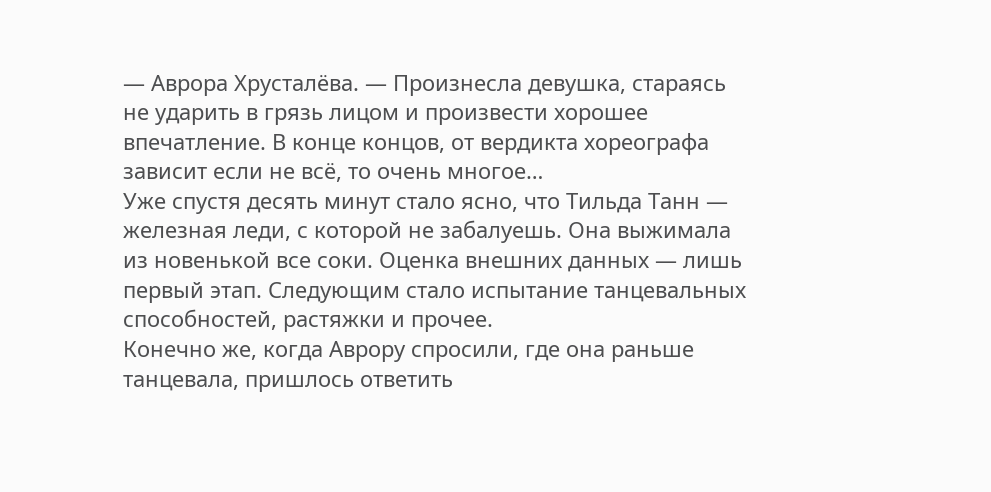— Аврора Хрусталёва. — Произнесла девушка, стараясь не ударить в грязь лицом и произвести хорошее впечатление. В конце концов, от вердикта хореографа зависит если не всё, то очень многое…
Уже спустя десять минут стало ясно, что Тильда Танн — железная леди, с которой не забалуешь. Она выжимала из новенькой все соки. Оценка внешних данных — лишь первый этап. Следующим стало испытание танцевальных способностей, растяжки и прочее.
Конечно же, когда Аврору спросили, где она раньше танцевала, пришлось ответить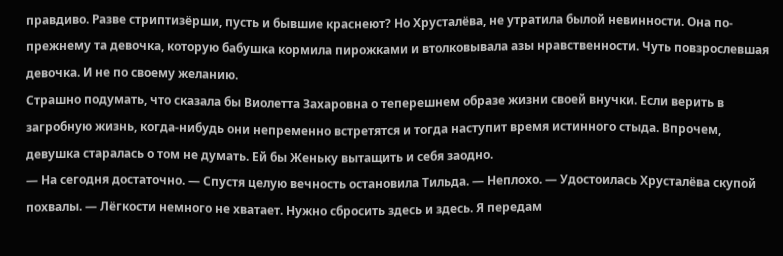правдиво. Разве стриптизёрши, пусть и бывшие краснеют? Но Хрусталёва, не утратила былой невинности. Она по-прежнему та девочка, которую бабушка кормила пирожками и втолковывала азы нравственности. Чуть повзрослевшая девочка. И не по своему желанию.
Страшно подумать, что сказала бы Виолетта Захаровна о теперешнем образе жизни своей внучки. Если верить в загробную жизнь, когда-нибудь они непременно встретятся и тогда наступит время истинного стыда. Впрочем, девушка старалась о том не думать. Ей бы Женьку вытащить и себя заодно.
— На сегодня достаточно. — Спустя целую вечность остановила Тильда. — Неплохо. — Удостоилась Хрусталёва скупой похвалы. — Лёгкости немного не хватает. Нужно сбросить здесь и здесь. Я передам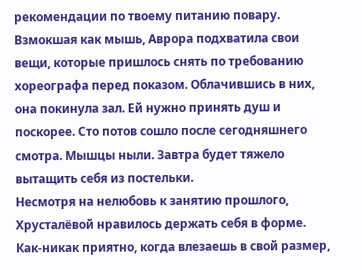рекомендации по твоему питанию повару.
Взмокшая как мышь, Аврора подхватила свои вещи, которые пришлось снять по требованию хореографа перед показом. Облачившись в них, она покинула зал. Ей нужно принять душ и поскорее. Сто потов сошло после сегодняшнего смотра. Мышцы ныли. Завтра будет тяжело вытащить себя из постельки.
Несмотря на нелюбовь к занятию прошлого, Хрусталёвой нравилось держать себя в форме. Как-никак приятно, когда влезаешь в свой размер,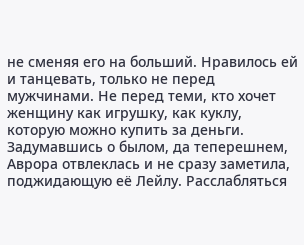не сменяя его на больший. Нравилось ей и танцевать, только не перед мужчинами. Не перед теми, кто хочет женщину как игрушку, как куклу, которую можно купить за деньги.
Задумавшись о былом, да теперешнем, Аврора отвлеклась и не сразу заметила, поджидающую её Лейлу. Расслабляться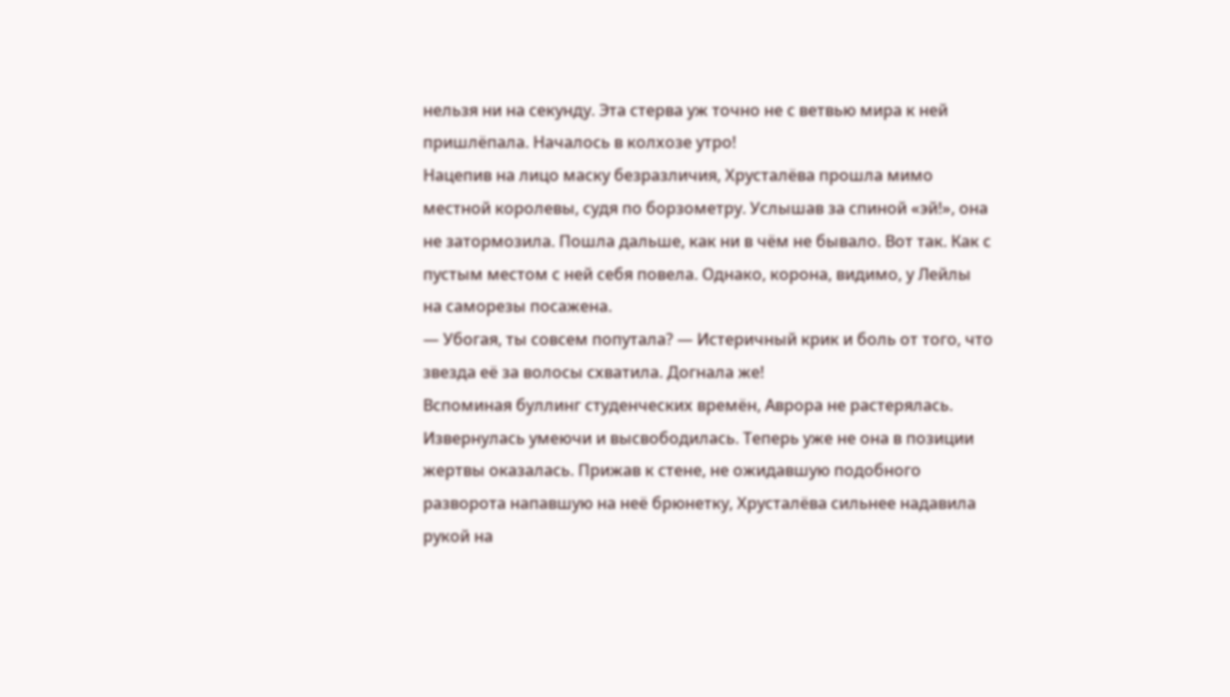нельзя ни на секунду. Эта стерва уж точно не с ветвью мира к ней пришлёпала. Началось в колхозе утро!
Нацепив на лицо маску безразличия, Хрусталёва прошла мимо местной королевы, судя по борзометру. Услышав за спиной «эй!», она не затормозила. Пошла дальше, как ни в чём не бывало. Вот так. Как с пустым местом с ней себя повела. Однако, корона, видимо, у Лейлы на саморезы посажена.
— Убогая, ты совсем попутала? — Истеричный крик и боль от того, что звезда её за волосы схватила. Догнала же!
Вспоминая буллинг студенческих времён, Аврора не растерялась. Извернулась умеючи и высвободилась. Теперь уже не она в позиции жертвы оказалась. Прижав к стене, не ожидавшую подобного разворота напавшую на неё брюнетку, Хрусталёва сильнее надавила рукой на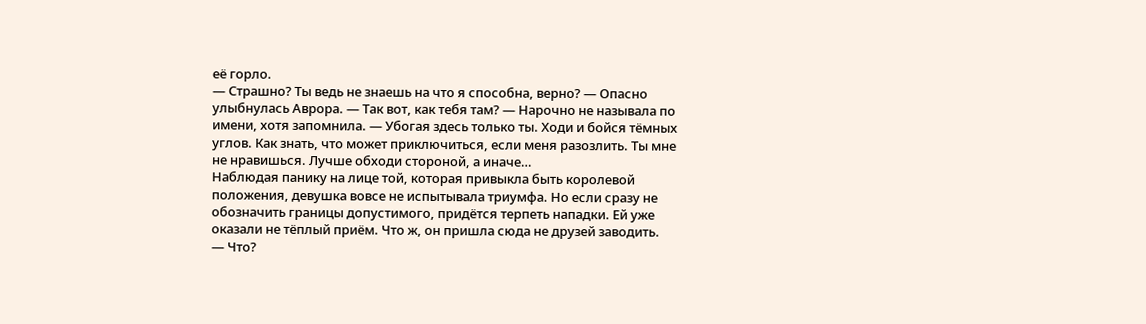её горло.
— Страшно? Ты ведь не знаешь на что я способна, верно? — Опасно улыбнулась Аврора. — Так вот, как тебя там? — Нарочно не называла по имени, хотя запомнила. — Убогая здесь только ты. Ходи и бойся тёмных углов. Как знать, что может приключиться, если меня разозлить. Ты мне не нравишься. Лучше обходи стороной, а иначе…
Наблюдая панику на лице той, которая привыкла быть королевой положения, девушка вовсе не испытывала триумфа. Но если сразу не обозначить границы допустимого, придётся терпеть нападки. Ей уже оказали не тёплый приём. Что ж, он пришла сюда не друзей заводить.
— Что?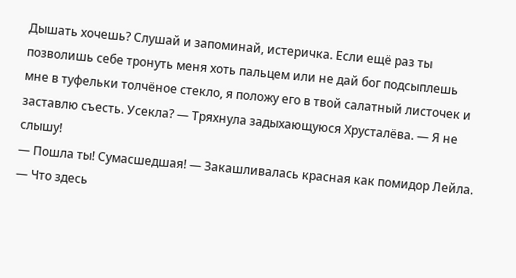Дышать хочешь? Слушай и запоминай, истеричка. Если ещё раз ты позволишь себе тронуть меня хоть пальцем или не дай бог подсыплешь мне в туфельки толчёное стекло, я положу его в твой салатный листочек и заставлю съесть. Усекла? — Тряхнула задыхающуюся Хрусталёва. — Я не слышу!
— Пошла ты! Сумасшедшая! — Закашливалась красная как помидор Лейла.
— Что здесь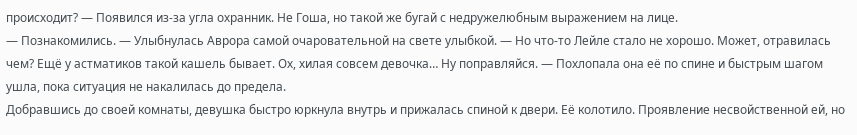происходит? — Появился из-за угла охранник. Не Гоша, но такой же бугай с недружелюбным выражением на лице.
— Познакомились. — Улыбнулась Аврора самой очаровательной на свете улыбкой. — Но что-то Лейле стало не хорошо. Может, отравилась чем? Ещё у астматиков такой кашель бывает. Ох, хилая совсем девочка… Ну поправляйся. — Похлопала она её по спине и быстрым шагом ушла, пока ситуация не накалилась до предела.
Добравшись до своей комнаты, девушка быстро юркнула внутрь и прижалась спиной к двери. Её колотило. Проявление несвойственной ей, но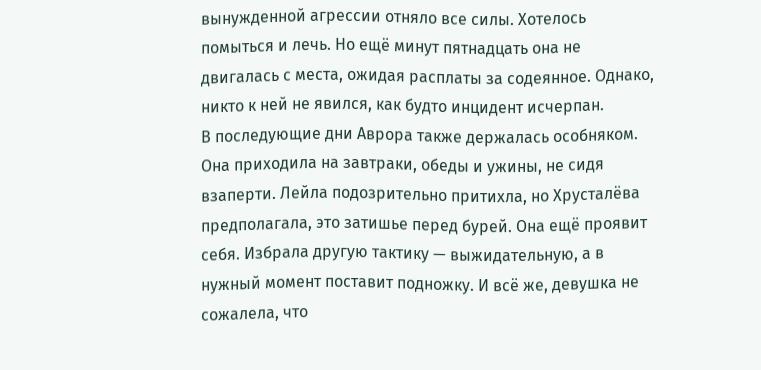вынужденной агрессии отняло все силы. Хотелось помыться и лечь. Но ещё минут пятнадцать она не двигалась с места, ожидая расплаты за содеянное. Однако, никто к ней не явился, как будто инцидент исчерпан.
В последующие дни Аврора также держалась особняком. Она приходила на завтраки, обеды и ужины, не сидя взаперти. Лейла подозрительно притихла, но Хрусталёва предполагала, это затишье перед бурей. Она ещё проявит себя. Избрала другую тактику — выжидательную, а в нужный момент поставит подножку. И всё же, девушка не сожалела, что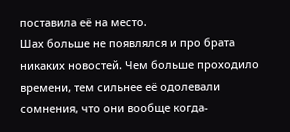поставила её на место.
Шах больше не появлялся и про брата никаких новостей. Чем больше проходило времени, тем сильнее её одолевали сомнения, что они вообще когда-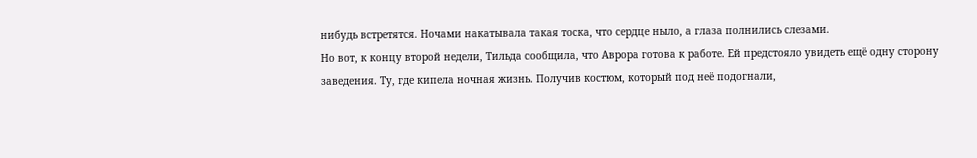нибудь встретятся. Ночами накатывала такая тоска, что сердце ныло, а глаза полнились слезами.
Но вот, к концу второй недели, Тильда сообщила, что Аврора готова к работе. Ей предстояло увидеть ещё одну сторону заведения. Ту, где кипела ночная жизнь. Получив костюм, который под неё подогнали,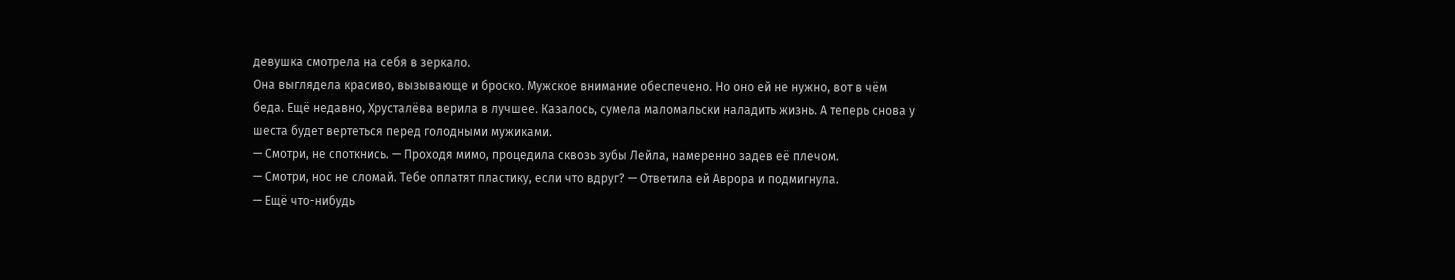девушка смотрела на себя в зеркало.
Она выглядела красиво, вызывающе и броско. Мужское внимание обеспечено. Но оно ей не нужно, вот в чём беда. Ещё недавно, Хрусталёва верила в лучшее. Казалось, сумела маломальски наладить жизнь. А теперь снова у шеста будет вертеться перед голодными мужиками.
— Смотри, не споткнись. — Проходя мимо, процедила сквозь зубы Лейла, намеренно задев её плечом.
— Смотри, нос не сломай. Тебе оплатят пластику, если что вдруг? — Ответила ей Аврора и подмигнула.
— Ещё что-нибудь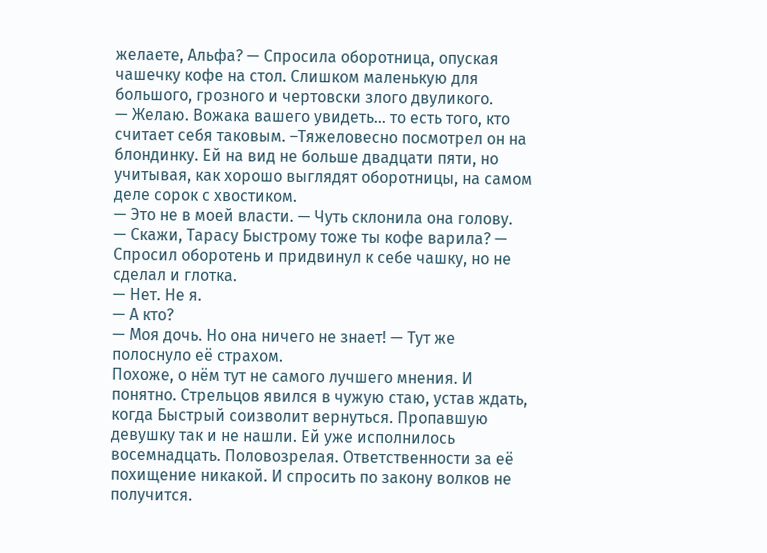желаете, Альфа? — Спросила оборотница, опуская чашечку кофе на стол. Слишком маленькую для большого, грозного и чертовски злого двуликого.
— Желаю. Вожака вашего увидеть… то есть того, кто считает себя таковым. –Тяжеловесно посмотрел он на блондинку. Ей на вид не больше двадцати пяти, но учитывая, как хорошо выглядят оборотницы, на самом деле сорок с хвостиком.
— Это не в моей власти. — Чуть склонила она голову.
— Скажи, Тарасу Быстрому тоже ты кофе варила? — Спросил оборотень и придвинул к себе чашку, но не сделал и глотка.
— Нет. Не я.
— А кто?
— Моя дочь. Но она ничего не знает! — Тут же полоснуло её страхом.
Похоже, о нём тут не самого лучшего мнения. И понятно. Стрельцов явился в чужую стаю, устав ждать, когда Быстрый соизволит вернуться. Пропавшую девушку так и не нашли. Ей уже исполнилось восемнадцать. Половозрелая. Ответственности за её похищение никакой. И спросить по закону волков не получится.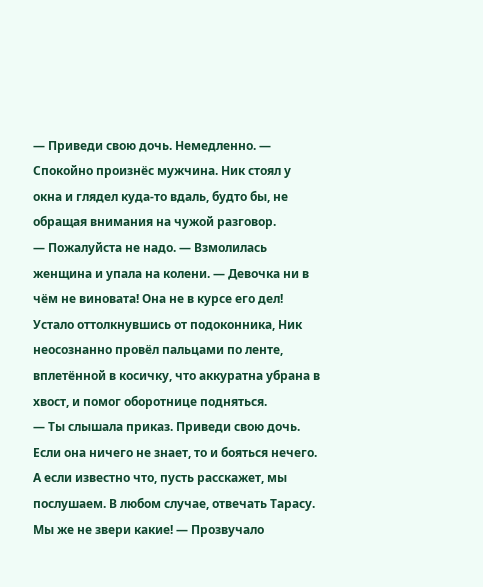— Приведи свою дочь. Немедленно. — Спокойно произнёс мужчина. Ник стоял у окна и глядел куда-то вдаль, будто бы, не обращая внимания на чужой разговор.
— Пожалуйста не надо. — Взмолилась женщина и упала на колени. — Девочка ни в чём не виновата! Она не в курсе его дел!
Устало оттолкнувшись от подоконника, Ник неосознанно провёл пальцами по ленте, вплетённой в косичку, что аккуратна убрана в хвост, и помог оборотнице подняться.
— Ты слышала приказ. Приведи свою дочь. Если она ничего не знает, то и бояться нечего. А если известно что, пусть расскажет, мы послушаем. В любом случае, отвечать Тарасу. Мы же не звери какие! — Прозвучало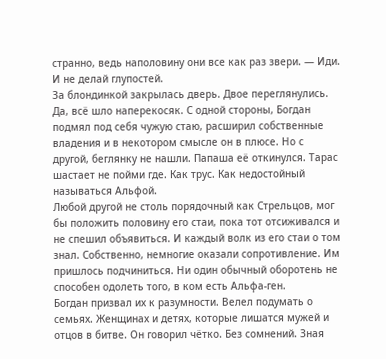странно, ведь наполовину они все как раз звери. — Иди. И не делай глупостей.
За блондинкой закрылась дверь. Двое переглянулись. Да, всё шло наперекосяк. С одной стороны, Богдан подмял под себя чужую стаю, расширил собственные владения и в некотором смысле он в плюсе. Но с другой, беглянку не нашли. Папаша её откинулся. Тарас шастает не пойми где. Как трус. Как недостойный называться Альфой.
Любой другой не столь порядочный как Стрельцов, мог бы положить половину его стаи, пока тот отсиживался и не спешил объявиться. И каждый волк из его стаи о том знал. Собственно, немногие оказали сопротивление. Им пришлось подчиниться. Ни один обычный оборотень не способен одолеть того, в ком есть Альфа-ген.
Богдан призвал их к разумности. Велел подумать о семьях. Женщинах и детях, которые лишатся мужей и отцов в битве. Он говорил чётко. Без сомнений. Зная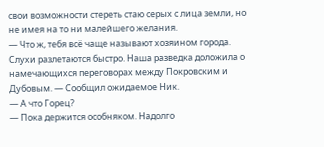свои возможности стереть стаю серых с лица земли, но не имея на то ни малейшего желания.
— Что ж, тебя всё чаще называют хозяином города. Слухи разлетаются быстро. Наша разведка доложила о намечающихся переговорах между Покровским и Дубовым. — Сообщил ожидаемое Ник.
— А что Горец?
— Пока держится особняком. Надолго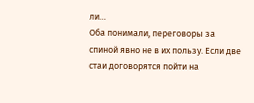ли…
Оба понимали, переговоры за спиной явно не в их пользу. Если две стаи договорятся пойти на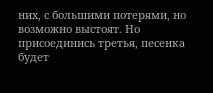них, с большими потерями, но возможно выстоят. Но присоединись третья, песенка будет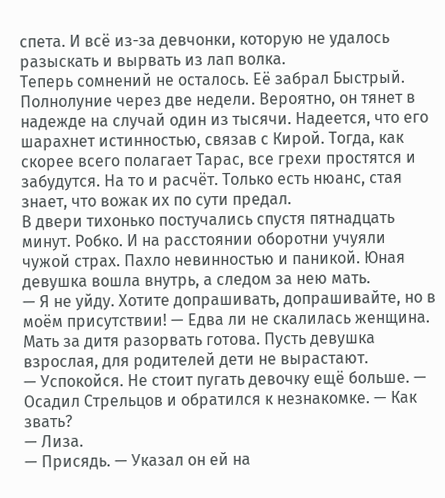спета. И всё из-за девчонки, которую не удалось разыскать и вырвать из лап волка.
Теперь сомнений не осталось. Её забрал Быстрый. Полнолуние через две недели. Вероятно, он тянет в надежде на случай один из тысячи. Надеется, что его шарахнет истинностью, связав с Кирой. Тогда, как скорее всего полагает Тарас, все грехи простятся и забудутся. На то и расчёт. Только есть нюанс, стая знает, что вожак их по сути предал.
В двери тихонько постучались спустя пятнадцать минут. Робко. И на расстоянии оборотни учуяли чужой страх. Пахло невинностью и паникой. Юная девушка вошла внутрь, а следом за нею мать.
— Я не уйду. Хотите допрашивать, допрашивайте, но в моём присутствии! — Едва ли не скалилась женщина. Мать за дитя разорвать готова. Пусть девушка взрослая, для родителей дети не вырастают.
— Успокойся. Не стоит пугать девочку ещё больше. — Осадил Стрельцов и обратился к незнакомке. — Как звать?
— Лиза.
— Присядь. — Указал он ей на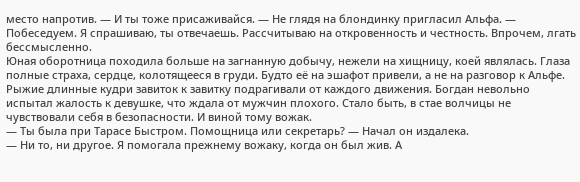место напротив. — И ты тоже присаживайся. — Не глядя на блондинку пригласил Альфа. — Побеседуем. Я спрашиваю, ты отвечаешь. Рассчитываю на откровенность и честность. Впрочем, лгать бессмысленно.
Юная оборотница походила больше на загнанную добычу, нежели на хищницу, коей являлась. Глаза полные страха, сердце, колотящееся в груди. Будто её на эшафот привели, а не на разговор к Альфе.
Рыжие длинные кудри завиток к завитку подрагивали от каждого движения. Богдан невольно испытал жалость к девушке, что ждала от мужчин плохого. Стало быть, в стае волчицы не чувствовали себя в безопасности. И виной тому вожак.
— Ты была при Тарасе Быстром. Помощница или секретарь? — Начал он издалека.
— Ни то, ни другое. Я помогала прежнему вожаку, когда он был жив. А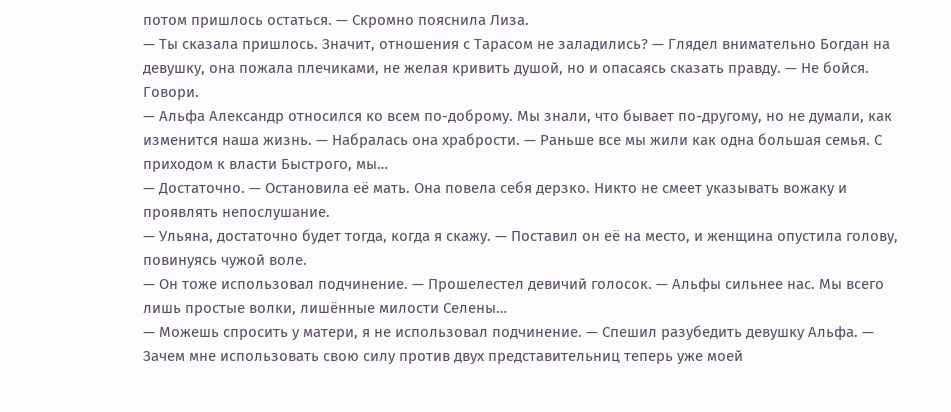потом пришлось остаться. — Скромно пояснила Лиза.
— Ты сказала пришлось. Значит, отношения с Тарасом не заладились? — Глядел внимательно Богдан на девушку, она пожала плечиками, не желая кривить душой, но и опасаясь сказать правду. — Не бойся. Говори.
— Альфа Александр относился ко всем по-доброму. Мы знали, что бывает по-другому, но не думали, как изменится наша жизнь. — Набралась она храбрости. — Раньше все мы жили как одна большая семья. С приходом к власти Быстрого, мы…
— Достаточно. — Остановила её мать. Она повела себя дерзко. Никто не смеет указывать вожаку и проявлять непослушание.
— Ульяна, достаточно будет тогда, когда я скажу. — Поставил он её на место, и женщина опустила голову, повинуясь чужой воле.
— Он тоже использовал подчинение. — Прошелестел девичий голосок. — Альфы сильнее нас. Мы всего лишь простые волки, лишённые милости Селены…
— Можешь спросить у матери, я не использовал подчинение. — Спешил разубедить девушку Альфа. — Зачем мне использовать свою силу против двух представительниц теперь уже моей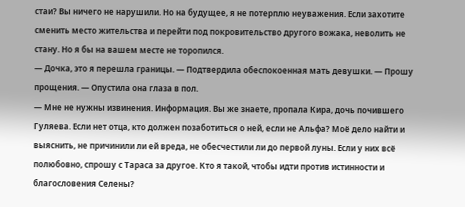стаи? Вы ничего не нарушили. Но на будущее, я не потерплю неуважения. Если захотите сменить место жительства и перейти под покровительство другого вожака, неволить не стану. Но я бы на вашем месте не торопился.
— Дочка, это я перешла границы. — Подтвердила обеспокоенная мать девушки. — Прошу прощения. — Опустила она глаза в пол.
— Мне не нужны извинения. Информация. Вы же знаете, пропала Кира, дочь почившего Гуляева. Если нет отца, кто должен позаботиться о ней, если не Альфа? Моё дело найти и выяснить, не причинили ли ей вреда, не обесчестили ли до первой луны. Если у них всё полюбовно, спрошу с Тараса за другое. Кто я такой, чтобы идти против истинности и благословения Селены?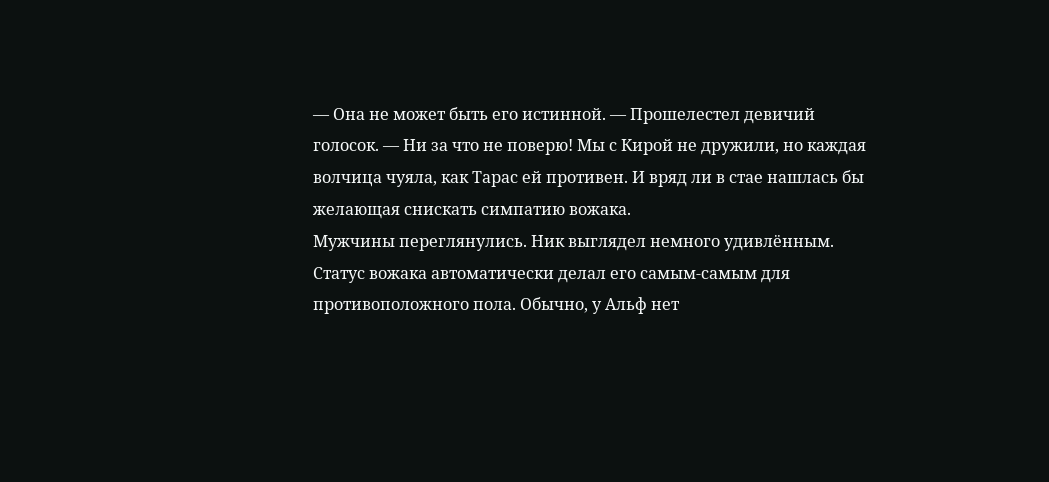— Она не может быть его истинной. — Прошелестел девичий голосок. — Ни за что не поверю! Мы с Кирой не дружили, но каждая волчица чуяла, как Тарас ей противен. И вряд ли в стае нашлась бы желающая снискать симпатию вожака.
Мужчины переглянулись. Ник выглядел немного удивлённым. Статус вожака автоматически делал его самым-самым для противоположного пола. Обычно, у Альф нет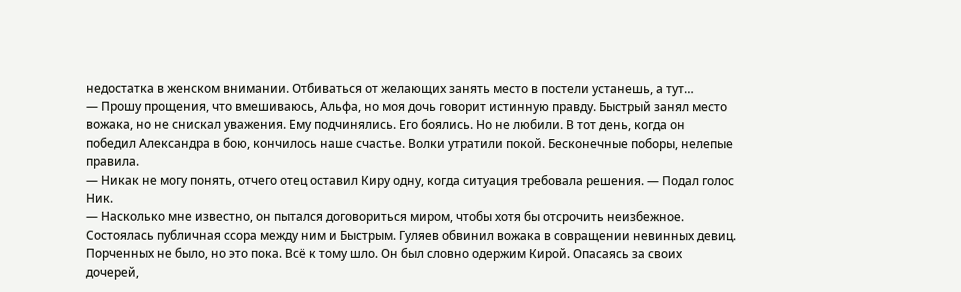недостатка в женском внимании. Отбиваться от желающих занять место в постели устанешь, а тут…
— Прошу прощения, что вмешиваюсь, Альфа, но моя дочь говорит истинную правду. Быстрый занял место вожака, но не снискал уважения. Ему подчинялись. Его боялись. Но не любили. В тот день, когда он победил Александра в бою, кончилось наше счастье. Волки утратили покой. Бесконечные поборы, нелепые правила.
— Никак не могу понять, отчего отец оставил Киру одну, когда ситуация требовала решения. — Подал голос Ник.
— Насколько мне известно, он пытался договориться миром, чтобы хотя бы отсрочить неизбежное. Состоялась публичная ссора между ним и Быстрым. Гуляев обвинил вожака в совращении невинных девиц. Порченных не было, но это пока. Всё к тому шло. Он был словно одержим Кирой. Опасаясь за своих дочерей,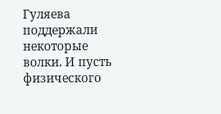Гуляева поддержали некоторые волки. И пусть физического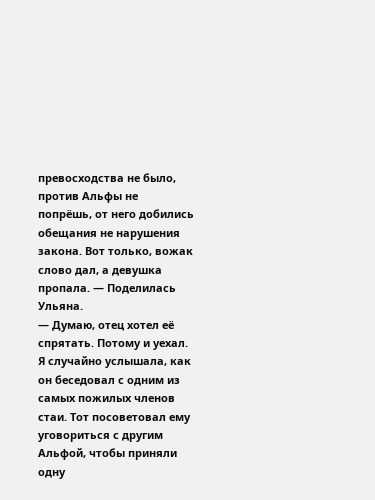превосходства не было, против Альфы не попрёшь, от него добились обещания не нарушения закона. Вот только, вожак слово дал, а девушка пропала. — Поделилась Ульяна.
— Думаю, отец хотел её спрятать. Потому и уехал. Я случайно услышала, как он беседовал с одним из самых пожилых членов стаи. Тот посоветовал ему уговориться с другим Альфой, чтобы приняли одну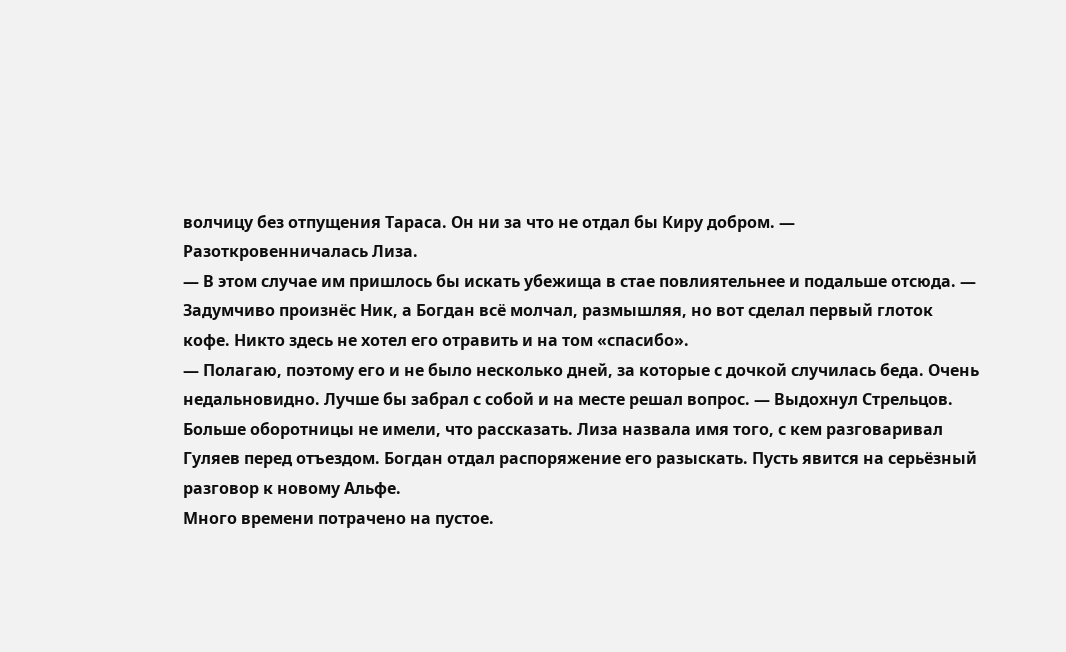волчицу без отпущения Тараса. Он ни за что не отдал бы Киру добром. — Разоткровенничалась Лиза.
— В этом случае им пришлось бы искать убежища в стае повлиятельнее и подальше отсюда. — Задумчиво произнёс Ник, а Богдан всё молчал, размышляя, но вот сделал первый глоток кофе. Никто здесь не хотел его отравить и на том «спасибо».
— Полагаю, поэтому его и не было несколько дней, за которые с дочкой случилась беда. Очень недальновидно. Лучше бы забрал с собой и на месте решал вопрос. — Выдохнул Стрельцов.
Больше оборотницы не имели, что рассказать. Лиза назвала имя того, с кем разговаривал Гуляев перед отъездом. Богдан отдал распоряжение его разыскать. Пусть явится на серьёзный разговор к новому Альфе.
Много времени потрачено на пустое.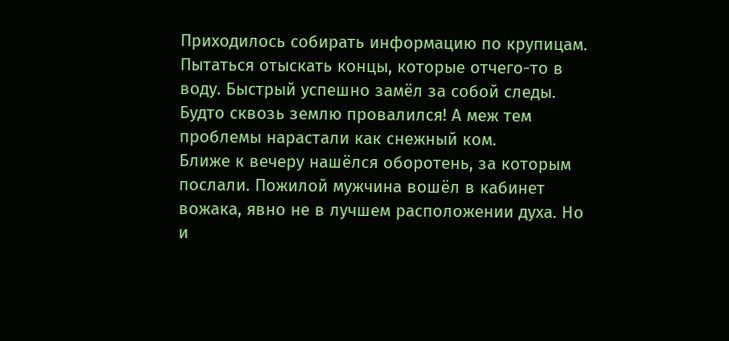Приходилось собирать информацию по крупицам. Пытаться отыскать концы, которые отчего-то в воду. Быстрый успешно замёл за собой следы. Будто сквозь землю провалился! А меж тем проблемы нарастали как снежный ком.
Ближе к вечеру нашёлся оборотень, за которым послали. Пожилой мужчина вошёл в кабинет вожака, явно не в лучшем расположении духа. Но и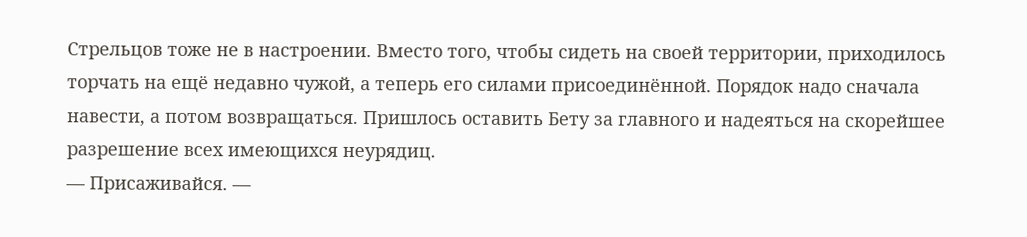Стрельцов тоже не в настроении. Вместо того, чтобы сидеть на своей территории, приходилось торчать на ещё недавно чужой, а теперь его силами присоединённой. Порядок надо сначала навести, а потом возвращаться. Пришлось оставить Бету за главного и надеяться на скорейшее разрешение всех имеющихся неурядиц.
— Присаживайся. —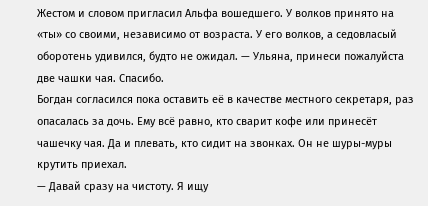Жестом и словом пригласил Альфа вошедшего. У волков принято на «ты» со своими, независимо от возраста. У его волков, а седовласый оборотень удивился, будто не ожидал. — Ульяна, принеси пожалуйста две чашки чая. Спасибо.
Богдан согласился пока оставить её в качестве местного секретаря, раз опасалась за дочь. Ему всё равно, кто сварит кофе или принесёт чашечку чая. Да и плевать, кто сидит на звонках. Он не шуры-муры крутить приехал.
— Давай сразу на чистоту. Я ищу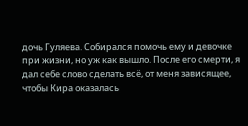дочь Гуляева. Собирался помочь ему и девочке при жизни, но уж как вышло. После его смерти, я дал себе слово сделать всё, от меня зависящее, чтобы Кира оказалась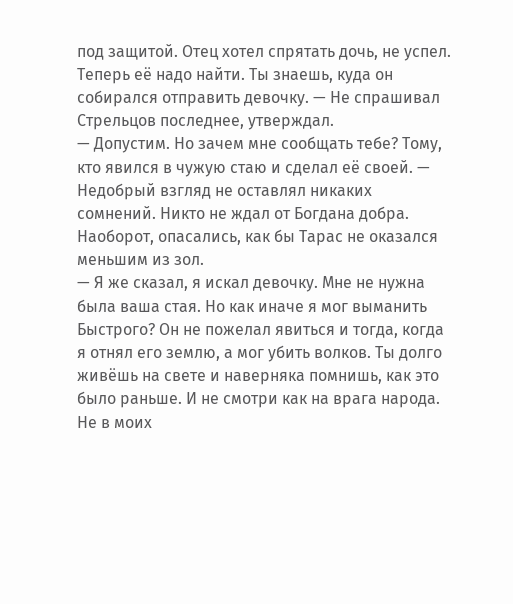под защитой. Отец хотел спрятать дочь, не успел. Теперь её надо найти. Ты знаешь, куда он собирался отправить девочку. — Не спрашивал Стрельцов последнее, утверждал.
— Допустим. Но зачем мне сообщать тебе? Тому, кто явился в чужую стаю и сделал её своей. — Недобрый взгляд не оставлял никаких сомнений. Никто не ждал от Богдана добра. Наоборот, опасались, как бы Тарас не оказался меньшим из зол.
— Я же сказал, я искал девочку. Мне не нужна была ваша стая. Но как иначе я мог выманить Быстрого? Он не пожелал явиться и тогда, когда я отнял его землю, а мог убить волков. Ты долго живёшь на свете и наверняка помнишь, как это было раньше. И не смотри как на врага народа. Не в моих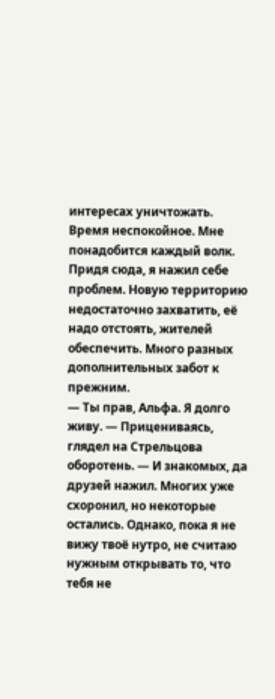интересах уничтожать. Время неспокойное. Мне понадобится каждый волк. Придя сюда, я нажил себе проблем. Новую территорию недостаточно захватить, её надо отстоять, жителей обеспечить. Много разных дополнительных забот к прежним.
— Ты прав, Альфа. Я долго живу. — Прицениваясь, глядел на Стрельцова оборотень. — И знакомых, да друзей нажил. Многих уже схоронил, но некоторые остались. Однако, пока я не вижу твоё нутро, не считаю нужным открывать то, что тебя не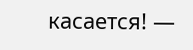касается! —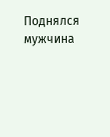Поднялся мужчина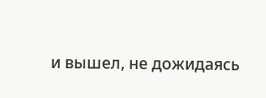и вышел, не дожидаясь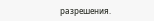разрешения.